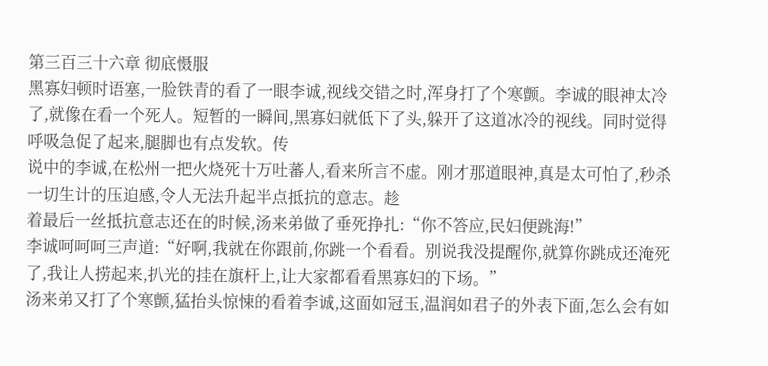第三百三十六章 彻底慑服
黑寡妇顿时语塞,一脸铁青的看了一眼李诚,视线交错之时,浑身打了个寒颤。李诚的眼神太冷了,就像在看一个死人。短暂的一瞬间,黑寡妇就低下了头,躲开了这道冰冷的视线。同时觉得呼吸急促了起来,腿脚也有点发软。传
说中的李诚,在松州一把火烧死十万吐蕃人,看来所言不虚。刚才那道眼神,真是太可怕了,秒杀一切生计的压迫感,令人无法升起半点抵抗的意志。趁
着最后一丝抵抗意志还在的时候,汤来弟做了垂死挣扎:“你不答应,民妇便跳海!”
李诚呵呵呵三声道:“好啊,我就在你跟前,你跳一个看看。别说我没提醒你,就算你跳成还淹死了,我让人捞起来,扒光的挂在旗杆上,让大家都看看黑寡妇的下场。”
汤来弟又打了个寒颤,猛抬头惊悚的看着李诚,这面如冠玉,温润如君子的外表下面,怎么会有如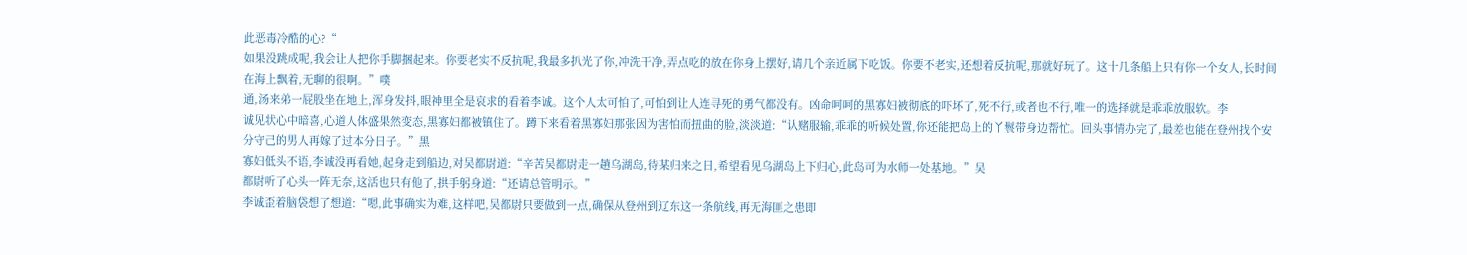此恶毒冷酷的心?“
如果没跳成呢,我会让人把你手脚捆起来。你要老实不反抗呢,我最多扒光了你,冲洗干净,弄点吃的放在你身上摆好,请几个亲近属下吃饭。你要不老实,还想着反抗呢,那就好玩了。这十几条船上只有你一个女人,长时间在海上飘着,无聊的很啊。”噗
通,汤来弟一屁股坐在地上,浑身发抖,眼神里全是哀求的看着李诚。这个人太可怕了,可怕到让人连寻死的勇气都没有。凶命呵呵的黑寡妇被彻底的吓坏了,死不行,或者也不行,唯一的选择就是乖乖放服软。李
诚见状心中暗喜,心道人体盛果然变态,黑寡妇都被镇住了。蹲下来看着黑寡妇那张因为害怕而扭曲的脸,淡淡道:“认赌服输,乖乖的听候处置,你还能把岛上的丫鬟带身边帮忙。回头事情办完了,最差也能在登州找个安分守己的男人再嫁了过本分日子。”黑
寡妇低头不语,李诚没再看她,起身走到船边,对吴都尉道:“辛苦吴都尉走一趟乌湖岛,待某归来之日,希望看见乌湖岛上下归心,此岛可为水师一处基地。”吴
都尉听了心头一阵无奈,这活也只有他了,拱手躬身道:“还请总管明示。”
李诚歪着脑袋想了想道:“嗯,此事确实为难,这样吧,吴都尉只要做到一点,确保从登州到辽东这一条航线,再无海匪之患即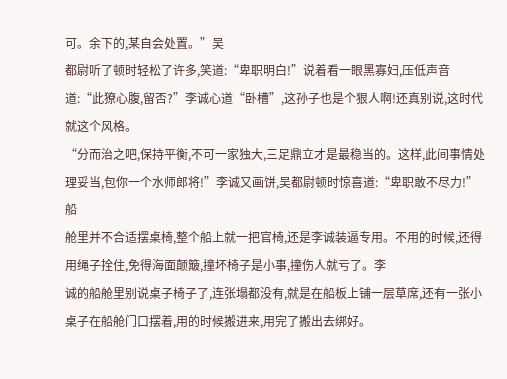可。余下的,某自会处置。”吴
都尉听了顿时轻松了许多,笑道:“卑职明白!”说着看一眼黑寡妇,压低声音道:“此獠心腹,留否?”李诚心道“卧槽”,这孙子也是个狠人啊!还真别说,这时代就这个风格。
“分而治之吧,保持平衡,不可一家独大,三足鼎立才是最稳当的。这样,此间事情处理妥当,包你一个水师郎将!”李诚又画饼,吴都尉顿时惊喜道:“卑职敢不尽力!”船
舱里并不合适摆桌椅,整个船上就一把官椅,还是李诚装逼专用。不用的时候,还得用绳子拴住,免得海面颠簸,撞坏椅子是小事,撞伤人就亏了。李
诚的船舱里别说桌子椅子了,连张塌都没有,就是在船板上铺一层草席,还有一张小桌子在船舱门口摆着,用的时候搬进来,用完了搬出去绑好。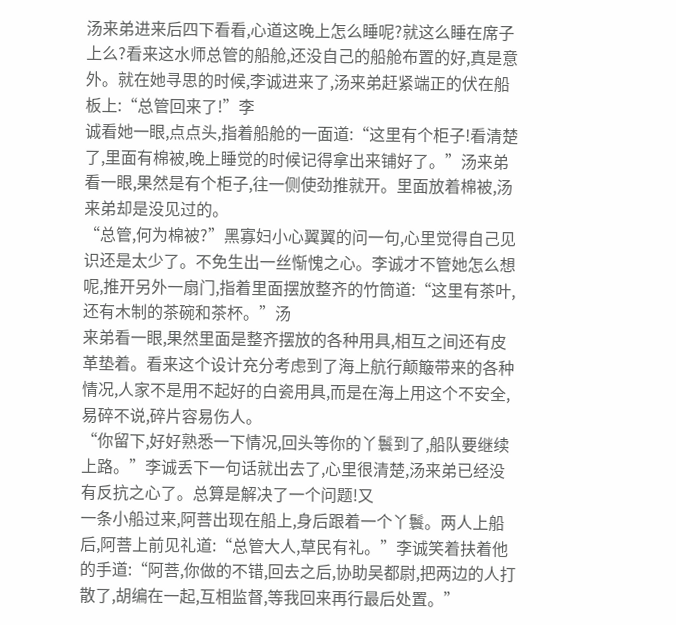汤来弟进来后四下看看,心道这晚上怎么睡呢?就这么睡在席子上么?看来这水师总管的船舱,还没自己的船舱布置的好,真是意外。就在她寻思的时候,李诚进来了,汤来弟赶紧端正的伏在船板上:“总管回来了!”李
诚看她一眼,点点头,指着船舱的一面道:“这里有个柜子!看清楚了,里面有棉被,晚上睡觉的时候记得拿出来铺好了。”汤来弟看一眼,果然是有个柜子,往一侧使劲推就开。里面放着棉被,汤来弟却是没见过的。
“总管,何为棉被?”黑寡妇小心翼翼的问一句,心里觉得自己见识还是太少了。不免生出一丝惭愧之心。李诚才不管她怎么想呢,推开另外一扇门,指着里面摆放整齐的竹筒道:“这里有茶叶,还有木制的茶碗和茶杯。”汤
来弟看一眼,果然里面是整齐摆放的各种用具,相互之间还有皮革垫着。看来这个设计充分考虑到了海上航行颠簸带来的各种情况,人家不是用不起好的白瓷用具,而是在海上用这个不安全,易碎不说,碎片容易伤人。
“你留下,好好熟悉一下情况,回头等你的丫鬟到了,船队要继续上路。”李诚丢下一句话就出去了,心里很清楚,汤来弟已经没有反抗之心了。总算是解决了一个问题!又
一条小船过来,阿菩出现在船上,身后跟着一个丫鬟。两人上船后,阿菩上前见礼道:“总管大人,草民有礼。”李诚笑着扶着他的手道:“阿菩,你做的不错,回去之后,协助吴都尉,把两边的人打散了,胡编在一起,互相监督,等我回来再行最后处置。”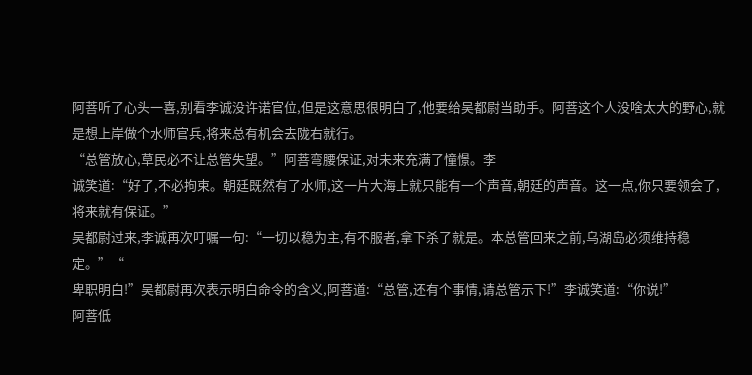阿菩听了心头一喜,别看李诚没许诺官位,但是这意思很明白了,他要给吴都尉当助手。阿菩这个人没啥太大的野心,就是想上岸做个水师官兵,将来总有机会去陇右就行。
“总管放心,草民必不让总管失望。”阿菩弯腰保证,对未来充满了憧憬。李
诚笑道:“好了,不必拘束。朝廷既然有了水师,这一片大海上就只能有一个声音,朝廷的声音。这一点,你只要领会了,将来就有保证。”
吴都尉过来,李诚再次叮嘱一句:“一切以稳为主,有不服者,拿下杀了就是。本总管回来之前,乌湖岛必须维持稳定。”“
卑职明白!”吴都尉再次表示明白命令的含义,阿菩道:“总管,还有个事情,请总管示下!”李诚笑道:“你说!”
阿菩低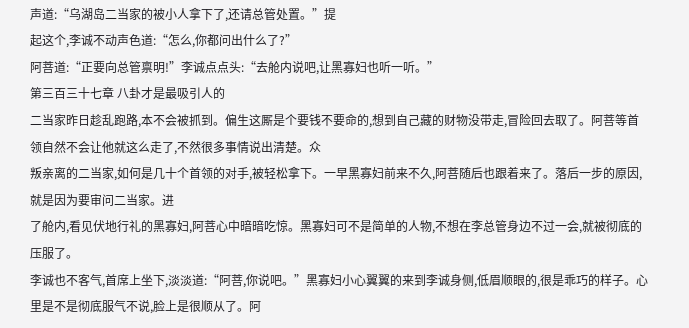声道:“乌湖岛二当家的被小人拿下了,还请总管处置。”提
起这个,李诚不动声色道:“怎么,你都问出什么了?”
阿菩道:“正要向总管禀明!”李诚点点头:“去舱内说吧,让黑寡妇也听一听。”
第三百三十七章 八卦才是最吸引人的
二当家昨日趁乱跑路,本不会被抓到。偏生这厮是个要钱不要命的,想到自己藏的财物没带走,冒险回去取了。阿菩等首领自然不会让他就这么走了,不然很多事情说出清楚。众
叛亲离的二当家,如何是几十个首领的对手,被轻松拿下。一早黑寡妇前来不久,阿菩随后也跟着来了。落后一步的原因,就是因为要审问二当家。进
了舱内,看见伏地行礼的黑寡妇,阿菩心中暗暗吃惊。黑寡妇可不是简单的人物,不想在李总管身边不过一会,就被彻底的压服了。
李诚也不客气,首席上坐下,淡淡道:“阿菩,你说吧。”黑寡妇小心翼翼的来到李诚身侧,低眉顺眼的,很是乖巧的样子。心里是不是彻底服气不说,脸上是很顺从了。阿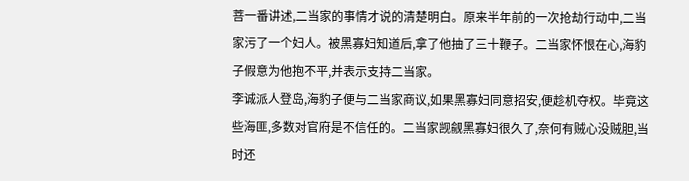菩一番讲述,二当家的事情才说的清楚明白。原来半年前的一次抢劫行动中,二当家污了一个妇人。被黑寡妇知道后,拿了他抽了三十鞭子。二当家怀恨在心,海豹子假意为他抱不平,并表示支持二当家。
李诚派人登岛,海豹子便与二当家商议,如果黑寡妇同意招安,便趁机夺权。毕竟这些海匪,多数对官府是不信任的。二当家觊觎黑寡妇很久了,奈何有贼心没贼胆,当时还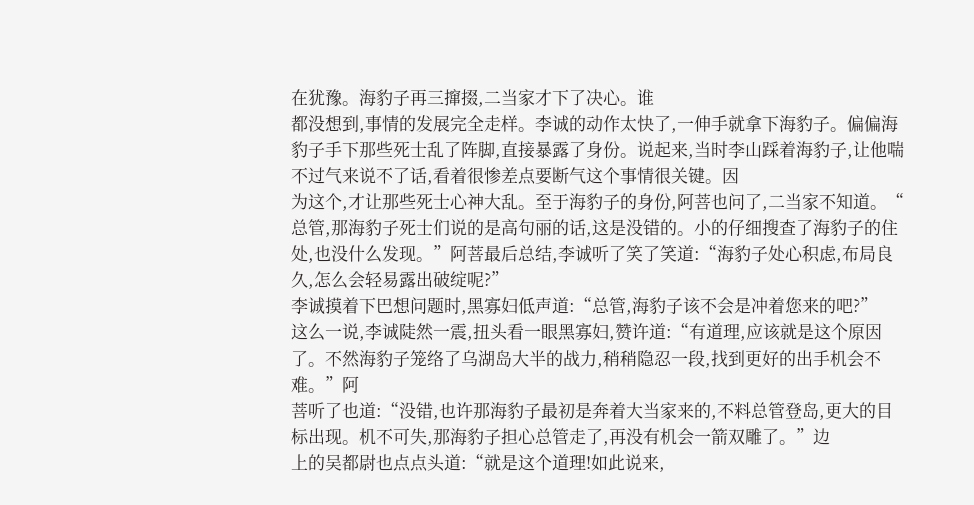在犹豫。海豹子再三撺掇,二当家才下了决心。谁
都没想到,事情的发展完全走样。李诚的动作太快了,一伸手就拿下海豹子。偏偏海豹子手下那些死士乱了阵脚,直接暴露了身份。说起来,当时李山踩着海豹子,让他喘不过气来说不了话,看着很惨差点要断气这个事情很关键。因
为这个,才让那些死士心神大乱。至于海豹子的身份,阿菩也问了,二当家不知道。“
总管,那海豹子死士们说的是高句丽的话,这是没错的。小的仔细搜查了海豹子的住处,也没什么发现。”阿菩最后总结,李诚听了笑了笑道:“海豹子处心积虑,布局良久,怎么会轻易露出破绽呢?”
李诚摸着下巴想问题时,黑寡妇低声道:“总管,海豹子该不会是冲着您来的吧?”
这么一说,李诚陡然一震,扭头看一眼黑寡妇,赞许道:“有道理,应该就是这个原因了。不然海豹子笼络了乌湖岛大半的战力,稍稍隐忍一段,找到更好的出手机会不难。”阿
菩听了也道:“没错,也许那海豹子最初是奔着大当家来的,不料总管登岛,更大的目标出现。机不可失,那海豹子担心总管走了,再没有机会一箭双雕了。”边
上的吴都尉也点点头道:“就是这个道理!如此说来,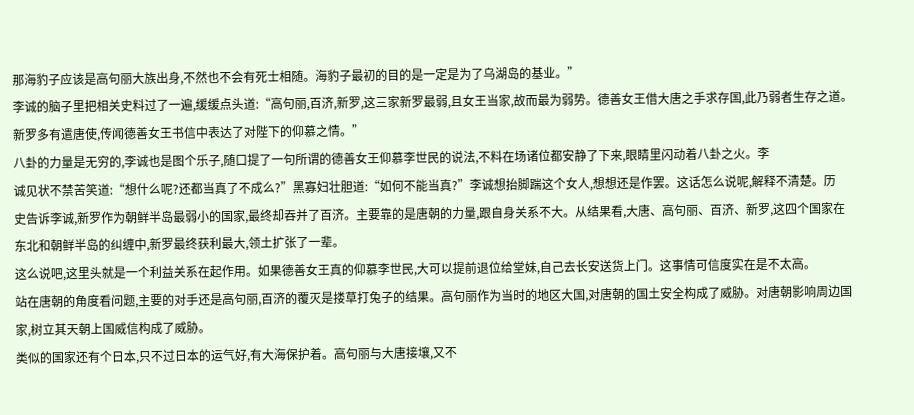那海豹子应该是高句丽大族出身,不然也不会有死士相随。海豹子最初的目的是一定是为了乌湖岛的基业。”
李诚的脑子里把相关史料过了一遍,缓缓点头道:“高句丽,百济,新罗,这三家新罗最弱,且女王当家,故而最为弱势。德善女王借大唐之手求存国,此乃弱者生存之道。新罗多有遣唐使,传闻德善女王书信中表达了对陛下的仰慕之情。”
八卦的力量是无穷的,李诚也是图个乐子,随口提了一句所谓的德善女王仰慕李世民的说法,不料在场诸位都安静了下来,眼睛里闪动着八卦之火。李
诚见状不禁苦笑道:“想什么呢?还都当真了不成么?”黑寡妇壮胆道:“如何不能当真?”李诚想抬脚踹这个女人,想想还是作罢。这话怎么说呢,解释不清楚。历
史告诉李诚,新罗作为朝鲜半岛最弱小的国家,最终却吞并了百济。主要靠的是唐朝的力量,跟自身关系不大。从结果看,大唐、高句丽、百济、新罗,这四个国家在东北和朝鲜半岛的纠缠中,新罗最终获利最大,领土扩张了一辈。
这么说吧,这里头就是一个利益关系在起作用。如果德善女王真的仰慕李世民,大可以提前退位给堂妹,自己去长安送货上门。这事情可信度实在是不太高。
站在唐朝的角度看问题,主要的对手还是高句丽,百济的覆灭是搂草打兔子的结果。高句丽作为当时的地区大国,对唐朝的国土安全构成了威胁。对唐朝影响周边国家,树立其天朝上国威信构成了威胁。
类似的国家还有个日本,只不过日本的运气好,有大海保护着。高句丽与大唐接壤,又不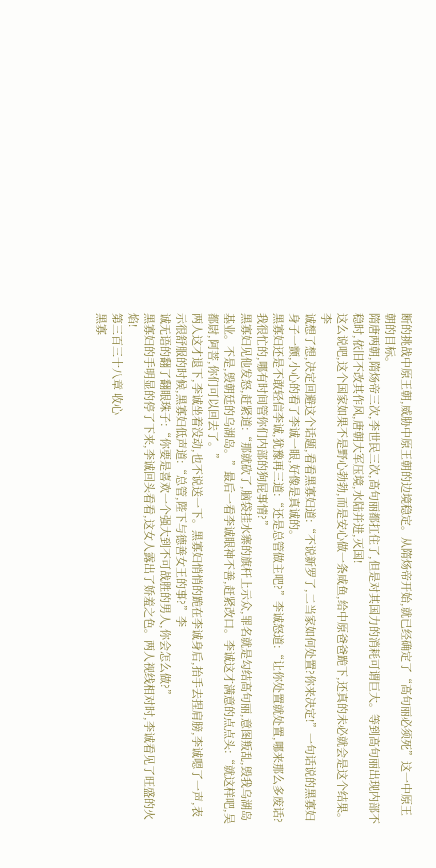断的挑战中原王朝,威胁中原王朝的边境稳定。从隋炀帝开始,就已经确定了“高句丽必须死”这一中原王朝的目标。
隋唐两朝,隋炀帝三次,李世民三次,高句丽都扛住了,但是对其国力的消耗可谓巨大。等到高句丽出现内部不稳时,依旧不改其作风,唐朝大军压境,水陆并进,灭国!
这么说吧,这个国家如果不是野心勃勃,而是安心做一条咸鱼,给中原爸爸跪下,还真的未必就会是这个结果。李
诚想了想,决定回避这个话题,看看黑寡妇道:“不说新罗了,二当家如何处置?你来决定!”一句话说的黑寡妇身子一颤,小心的看了李诚一眼,好像是真诚的。
黑寡妇还是不敢轻信李诚,犹豫再三道:“还是总管做主吧?”李诚怒道:“让你处置就处置,哪来那么多废话?我很忙的,哪有时间管你们内部的狗屁事情?”
黑寡妇见他发怒,赶紧道:“那就砍了,脑袋挂水寨的旗杆上示众,罪名就是勾结高句丽,意图叛乱,毁我乌湖岛基业。不是,毁朝廷的乌湖岛。”最后一看李诚眼神不善,赶紧改口。李诚这才满意的点点头:“就这样吧,吴都尉,阿菩,你们可以回去了。”
两人这才退下,李诚坐着没动,也不说送一下。黑寡妇悄悄的跪在李诚身后,抬手去捏肩膀,李诚嗯了一声,表示很舒服的时候,黑寡妇低声道:“总管,陛下与德善女王的事?”李
诚无语的翻了翻眼珠子:“你要是喜欢一个强大到不可战胜的男人,你会怎么做?”
黑寡妇的手明显的停了下来,李诚回头看看,这女人露出了娇羞之色。两人视线相对时,李诚看见了旺盛的火焰!
第三百三十八章 收心
黑寡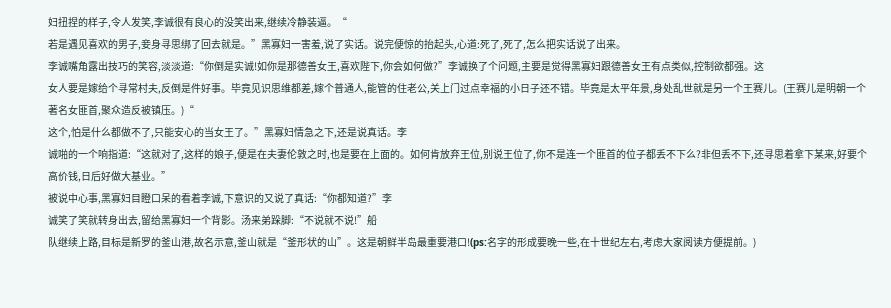妇扭捏的样子,令人发笑,李诚很有良心的没笑出来,继续冷静装逼。“
若是遇见喜欢的男子,妾身寻思绑了回去就是。”黑寡妇一害羞,说了实话。说完便惊的抬起头,心道:死了,死了,怎么把实话说了出来。
李诚嘴角露出技巧的笑容,淡淡道:“你倒是实诚!如你是那德善女王,喜欢陛下,你会如何做?”李诚换了个问题,主要是觉得黑寡妇跟德善女王有点类似,控制欲都强。这
女人要是嫁给个寻常村夫,反倒是件好事。毕竟见识思维都差,嫁个普通人,能管的住老公,关上门过点幸福的小日子还不错。毕竟是太平年景,身处乱世就是另一个王赛儿。(王赛儿是明朝一个著名女匪首,聚众造反被镇压。)“
这个,怕是什么都做不了,只能安心的当女王了。”黑寡妇情急之下,还是说真话。李
诚啪的一个响指道:“这就对了,这样的娘子,便是在夫妻伦敦之时,也是要在上面的。如何肯放弃王位,别说王位了,你不是连一个匪首的位子都丢不下么?非但丢不下,还寻思着拿下某来,好要个高价钱,日后好做大基业。”
被说中心事,黑寡妇目瞪口呆的看着李诚,下意识的又说了真话:“你都知道?”李
诚笑了笑就转身出去,留给黑寡妇一个背影。汤来弟跺脚:“不说就不说!”船
队继续上路,目标是新罗的釜山港,故名示意,釜山就是“釜形状的山”。这是朝鲜半岛最重要港口!(ps:名字的形成要晚一些,在十世纪左右,考虑大家阅读方便提前。)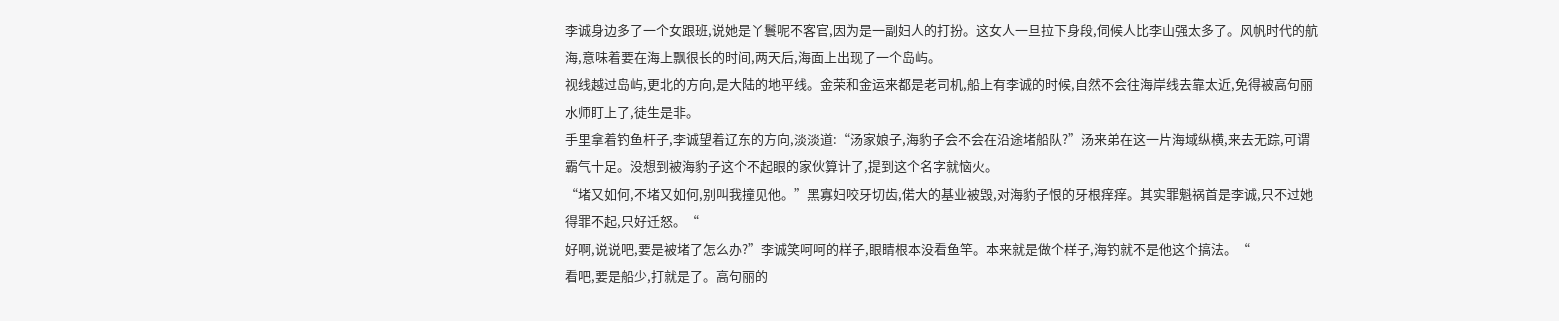李诚身边多了一个女跟班,说她是丫鬟呢不客官,因为是一副妇人的打扮。这女人一旦拉下身段,伺候人比李山强太多了。风帆时代的航海,意味着要在海上飘很长的时间,两天后,海面上出现了一个岛屿。
视线越过岛屿,更北的方向,是大陆的地平线。金荣和金运来都是老司机,船上有李诚的时候,自然不会往海岸线去靠太近,免得被高句丽水师盯上了,徒生是非。
手里拿着钓鱼杆子,李诚望着辽东的方向,淡淡道:“汤家娘子,海豹子会不会在沿途堵船队?”汤来弟在这一片海域纵横,来去无踪,可谓霸气十足。没想到被海豹子这个不起眼的家伙算计了,提到这个名字就恼火。
“堵又如何,不堵又如何,别叫我撞见他。”黑寡妇咬牙切齿,偌大的基业被毁,对海豹子恨的牙根痒痒。其实罪魁祸首是李诚,只不过她得罪不起,只好迁怒。“
好啊,说说吧,要是被堵了怎么办?”李诚笑呵呵的样子,眼睛根本没看鱼竿。本来就是做个样子,海钓就不是他这个搞法。“
看吧,要是船少,打就是了。高句丽的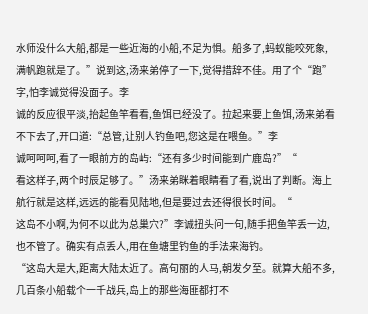水师没什么大船,都是一些近海的小船,不足为惧。船多了,蚂蚁能咬死象,满帆跑就是了。”说到这,汤来弟停了一下,觉得措辞不佳。用了个“跑”字,怕李诚觉得没面子。李
诚的反应很平淡,抬起鱼竿看看,鱼饵已经没了。拉起来要上鱼饵,汤来弟看不下去了,开口道:“总管,让别人钓鱼吧,您这是在喂鱼。”李
诚呵呵呵,看了一眼前方的岛屿:“还有多少时间能到广鹿岛?”“
看这样子,两个时辰足够了。”汤来弟眯着眼睛看了看,说出了判断。海上航行就是这样,远远的能看见陆地,但是要过去还得很长时间。“
这岛不小啊,为何不以此为总巢穴?”李诚扭头问一句,随手把鱼竿丢一边,也不管了。确实有点丢人,用在鱼塘里钓鱼的手法来海钓。
“这岛大是大,距离大陆太近了。高句丽的人马,朝发夕至。就算大船不多,几百条小船载个一千战兵,岛上的那些海匪都打不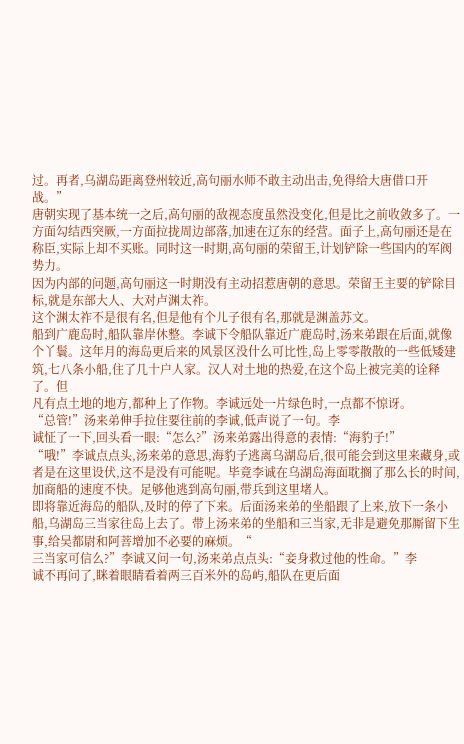过。再者,乌湖岛距离登州较近,高句丽水师不敢主动出击,免得给大唐借口开战。”
唐朝实现了基本统一之后,高句丽的敌视态度虽然没变化,但是比之前收敛多了。一方面勾结西突厥,一方面拉拢周边部落,加速在辽东的经营。面子上,高句丽还是在称臣,实际上却不买账。同时这一时期,高句丽的荣留王,计划铲除一些国内的军阀势力。
因为内部的问题,高句丽这一时期没有主动招惹唐朝的意思。荣留王主要的铲除目标,就是东部大人、大对卢渊太祚。
这个渊太祚不是很有名,但是他有个儿子很有名,那就是渊盖苏文。
船到广鹿岛时,船队靠岸休整。李诚下令船队靠近广鹿岛时,汤来弟跟在后面,就像个丫鬟。这年月的海岛更后来的风景区没什么可比性,岛上零零散散的一些低矮建筑,七八条小船,住了几十户人家。汉人对土地的热爱,在这个岛上被完美的诠释了。但
凡有点土地的地方,都种上了作物。李诚远处一片绿色时,一点都不惊讶。
“总管!”汤来弟伸手拉住要往前的李诚,低声说了一句。李
诚怔了一下,回头看一眼:“怎么?”汤来弟露出得意的表情:“海豹子!”
“哦!”李诚点点头,汤来弟的意思,海豹子逃离乌湖岛后,很可能会到这里来藏身,或者是在这里设伏,这不是没有可能呢。毕竟李诚在乌湖岛海面耽搁了那么长的时间,加商船的速度不快。足够他逃到高句丽,带兵到这里堵人。
即将靠近海岛的船队,及时的停了下来。后面汤来弟的坐船跟了上来,放下一条小船,乌湖岛三当家往岛上去了。带上汤来弟的坐船和三当家,无非是避免那厮留下生事,给吴都尉和阿菩增加不必要的麻烦。“
三当家可信么?”李诚又问一句,汤来弟点点头:“妾身救过他的性命。”李
诚不再问了,眯着眼睛看着两三百米外的岛屿,船队在更后面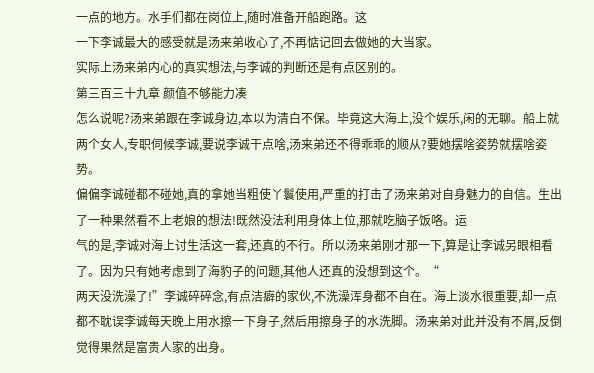一点的地方。水手们都在岗位上,随时准备开船跑路。这
一下李诚最大的感受就是汤来弟收心了,不再惦记回去做她的大当家。
实际上汤来弟内心的真实想法,与李诚的判断还是有点区别的。
第三百三十九章 颜值不够能力凑
怎么说呢?汤来弟跟在李诚身边,本以为清白不保。毕竟这大海上,没个娱乐,闲的无聊。船上就两个女人,专职伺候李诚,要说李诚干点啥,汤来弟还不得乖乖的顺从?要她摆啥姿势就摆啥姿势。
偏偏李诚碰都不碰她,真的拿她当粗使丫鬟使用,严重的打击了汤来弟对自身魅力的自信。生出了一种果然看不上老娘的想法!既然没法利用身体上位,那就吃脑子饭咯。运
气的是,李诚对海上讨生活这一套,还真的不行。所以汤来弟刚才那一下,算是让李诚另眼相看了。因为只有她考虑到了海豹子的问题,其他人还真的没想到这个。“
两天没洗澡了!”李诚碎碎念,有点洁癖的家伙,不洗澡浑身都不自在。海上淡水很重要,却一点都不耽误李诚每天晚上用水擦一下身子,然后用擦身子的水洗脚。汤来弟对此并没有不屑,反倒觉得果然是富贵人家的出身。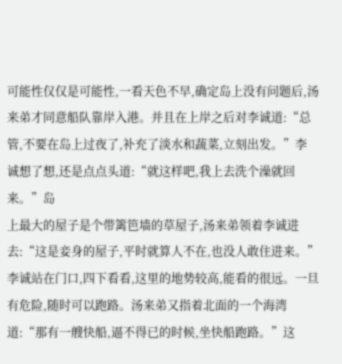可能性仅仅是可能性,一看天色不早,确定岛上没有问题后,汤来弟才同意船队靠岸入港。并且在上岸之后对李诚道:“总管,不要在岛上过夜了,补充了淡水和蔬菜,立刻出发。”李
诚想了想,还是点点头道:“就这样吧,我上去洗个澡就回来。”岛
上最大的屋子是个带篱笆墙的草屋子,汤来弟领着李诚进去:“这是妾身的屋子,平时就算人不在,也没人敢住进来。”
李诚站在门口,四下看看,这里的地势较高,能看的很远。一旦有危险,随时可以跑路。汤来弟又指着北面的一个海湾道:“那有一艘快船,逼不得已的时候,坐快船跑路。”这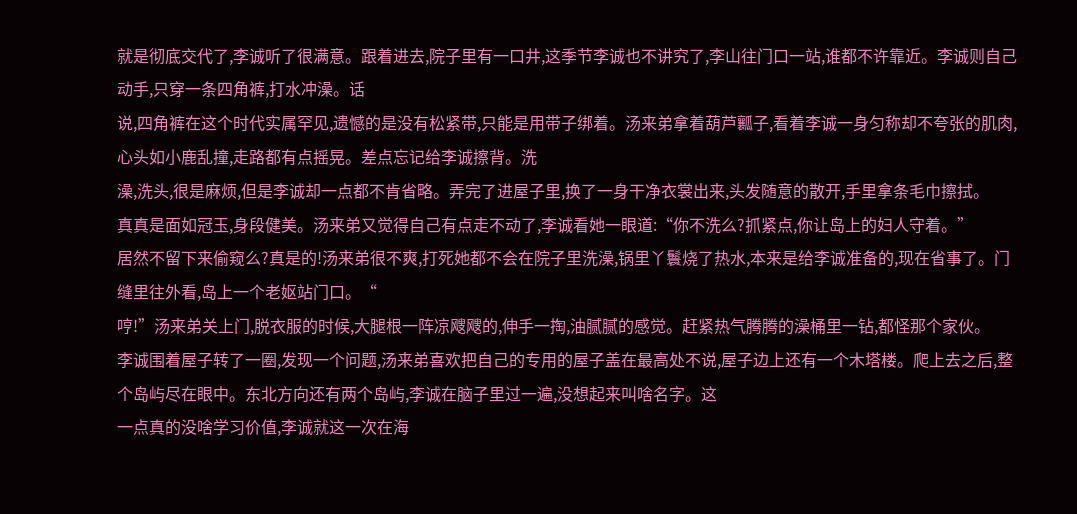就是彻底交代了,李诚听了很满意。跟着进去,院子里有一口井,这季节李诚也不讲究了,李山往门口一站,谁都不许靠近。李诚则自己动手,只穿一条四角裤,打水冲澡。话
说,四角裤在这个时代实属罕见,遗憾的是没有松紧带,只能是用带子绑着。汤来弟拿着葫芦瓤子,看着李诚一身匀称却不夸张的肌肉,心头如小鹿乱撞,走路都有点摇晃。差点忘记给李诚擦背。洗
澡,洗头,很是麻烦,但是李诚却一点都不肯省略。弄完了进屋子里,换了一身干净衣裳出来,头发随意的散开,手里拿条毛巾擦拭。
真真是面如冠玉,身段健美。汤来弟又觉得自己有点走不动了,李诚看她一眼道:“你不洗么?抓紧点,你让岛上的妇人守着。”
居然不留下来偷窥么?真是的!汤来弟很不爽,打死她都不会在院子里洗澡,锅里丫鬟烧了热水,本来是给李诚准备的,现在省事了。门缝里往外看,岛上一个老妪站门口。“
哼!”汤来弟关上门,脱衣服的时候,大腿根一阵凉飕飕的,伸手一掏,油腻腻的感觉。赶紧热气腾腾的澡桶里一钻,都怪那个家伙。
李诚围着屋子转了一圈,发现一个问题,汤来弟喜欢把自己的专用的屋子盖在最高处不说,屋子边上还有一个木塔楼。爬上去之后,整个岛屿尽在眼中。东北方向还有两个岛屿,李诚在脑子里过一遍,没想起来叫啥名字。这
一点真的没啥学习价值,李诚就这一次在海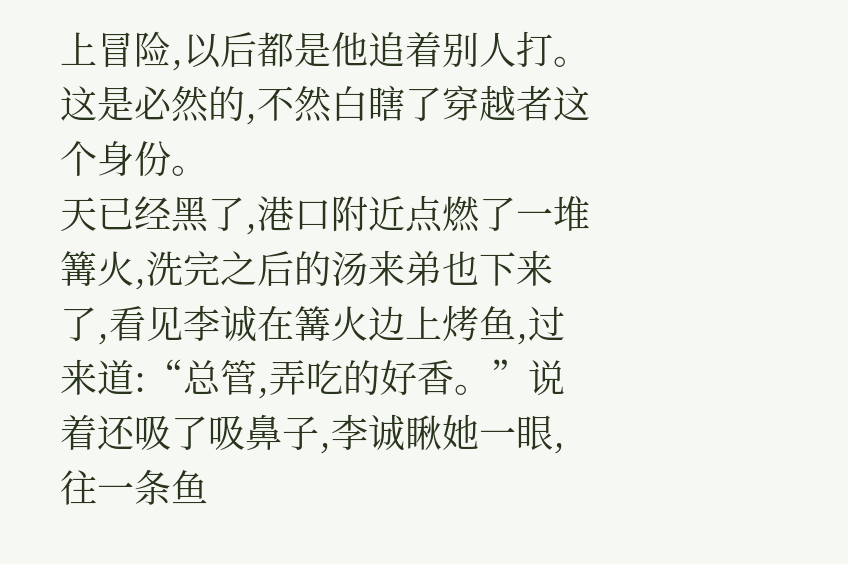上冒险,以后都是他追着别人打。这是必然的,不然白瞎了穿越者这个身份。
天已经黑了,港口附近点燃了一堆篝火,洗完之后的汤来弟也下来了,看见李诚在篝火边上烤鱼,过来道:“总管,弄吃的好香。”说着还吸了吸鼻子,李诚瞅她一眼,往一条鱼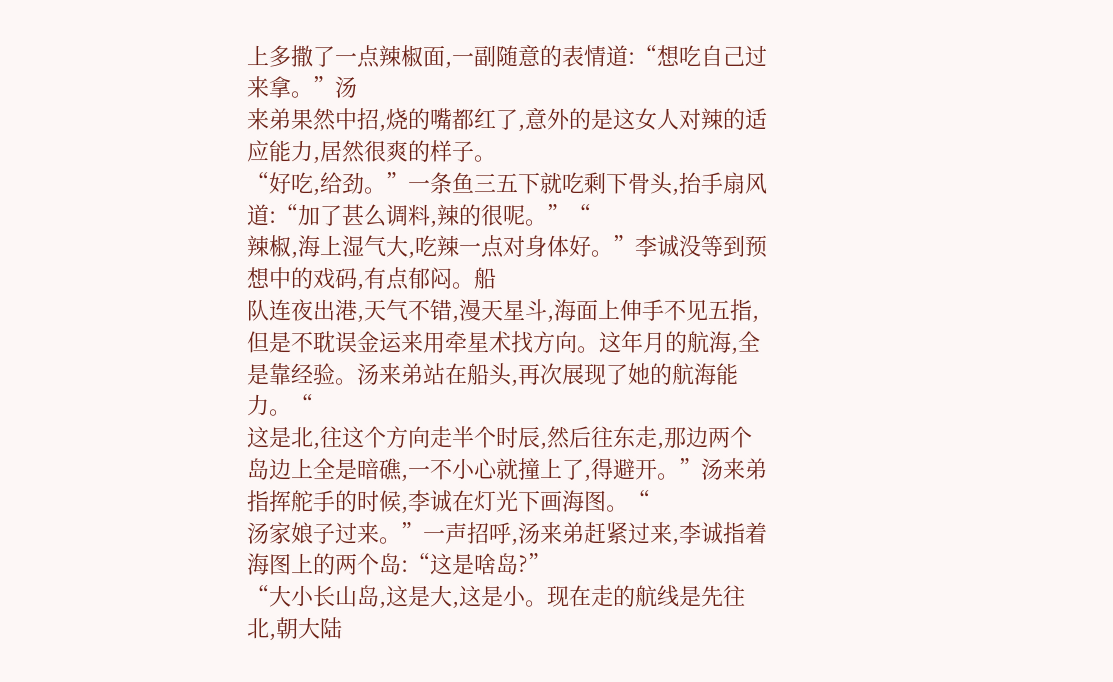上多撒了一点辣椒面,一副随意的表情道:“想吃自己过来拿。”汤
来弟果然中招,烧的嘴都红了,意外的是这女人对辣的适应能力,居然很爽的样子。
“好吃,给劲。”一条鱼三五下就吃剩下骨头,抬手扇风道:“加了甚么调料,辣的很呢。”“
辣椒,海上湿气大,吃辣一点对身体好。”李诚没等到预想中的戏码,有点郁闷。船
队连夜出港,天气不错,漫天星斗,海面上伸手不见五指,但是不耽误金运来用牵星术找方向。这年月的航海,全是靠经验。汤来弟站在船头,再次展现了她的航海能力。“
这是北,往这个方向走半个时辰,然后往东走,那边两个岛边上全是暗礁,一不小心就撞上了,得避开。”汤来弟指挥舵手的时候,李诚在灯光下画海图。“
汤家娘子过来。”一声招呼,汤来弟赶紧过来,李诚指着海图上的两个岛:“这是啥岛?”
“大小长山岛,这是大,这是小。现在走的航线是先往北,朝大陆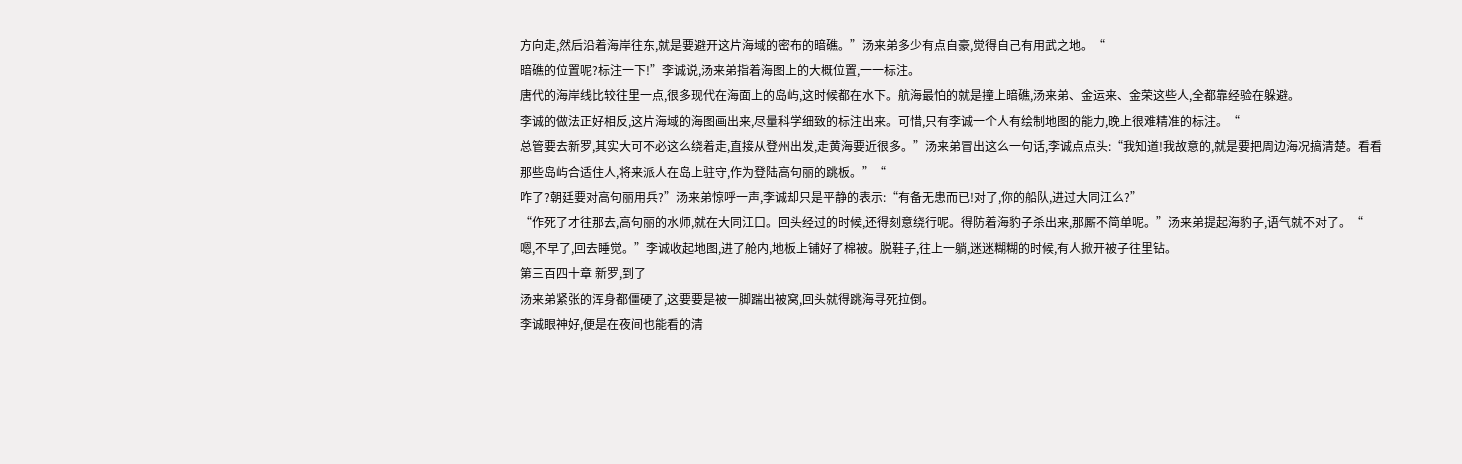方向走,然后沿着海岸往东,就是要避开这片海域的密布的暗礁。”汤来弟多少有点自豪,觉得自己有用武之地。“
暗礁的位置呢?标注一下!”李诚说,汤来弟指着海图上的大概位置,一一标注。
唐代的海岸线比较往里一点,很多现代在海面上的岛屿,这时候都在水下。航海最怕的就是撞上暗礁,汤来弟、金运来、金荣这些人,全都靠经验在躲避。
李诚的做法正好相反,这片海域的海图画出来,尽量科学细致的标注出来。可惜,只有李诚一个人有绘制地图的能力,晚上很难精准的标注。“
总管要去新罗,其实大可不必这么绕着走,直接从登州出发,走黄海要近很多。”汤来弟冒出这么一句话,李诚点点头:“我知道!我故意的,就是要把周边海况搞清楚。看看那些岛屿合适住人,将来派人在岛上驻守,作为登陆高句丽的跳板。”“
咋了?朝廷要对高句丽用兵?”汤来弟惊呼一声,李诚却只是平静的表示:“有备无患而已!对了,你的船队,进过大同江么?”
“作死了才往那去,高句丽的水师,就在大同江口。回头经过的时候,还得刻意绕行呢。得防着海豹子杀出来,那厮不简单呢。”汤来弟提起海豹子,语气就不对了。“
嗯,不早了,回去睡觉。”李诚收起地图,进了舱内,地板上铺好了棉被。脱鞋子,往上一躺,迷迷糊糊的时候,有人掀开被子往里钻。
第三百四十章 新罗,到了
汤来弟紧张的浑身都僵硬了,这要要是被一脚踹出被窝,回头就得跳海寻死拉倒。
李诚眼神好,便是在夜间也能看的清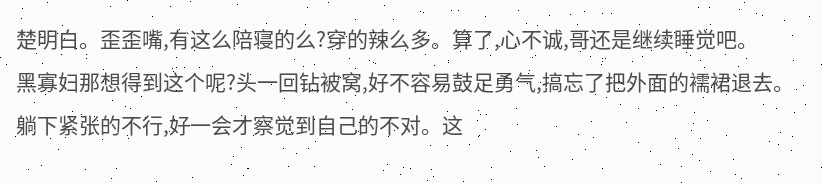楚明白。歪歪嘴,有这么陪寝的么?穿的辣么多。算了,心不诚,哥还是继续睡觉吧。
黑寡妇那想得到这个呢?头一回钻被窝,好不容易鼓足勇气,搞忘了把外面的襦裙退去。躺下紧张的不行,好一会才察觉到自己的不对。这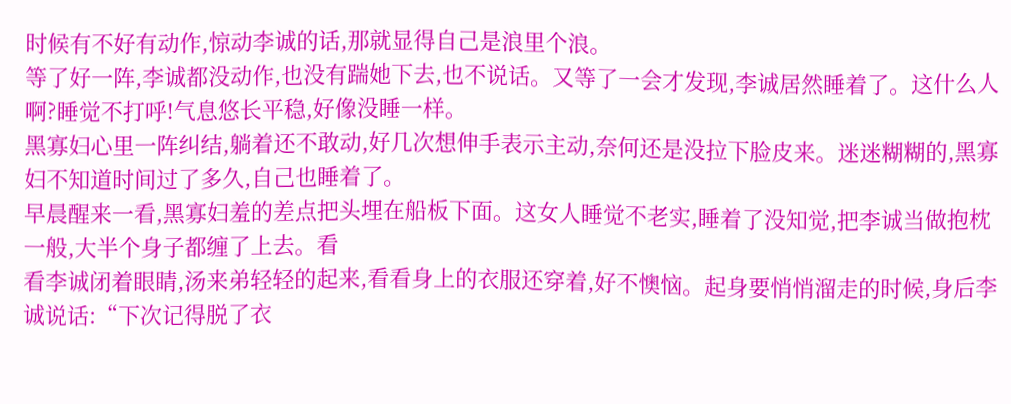时候有不好有动作,惊动李诚的话,那就显得自己是浪里个浪。
等了好一阵,李诚都没动作,也没有踹她下去,也不说话。又等了一会才发现,李诚居然睡着了。这什么人啊?睡觉不打呼!气息悠长平稳,好像没睡一样。
黑寡妇心里一阵纠结,躺着还不敢动,好几次想伸手表示主动,奈何还是没拉下脸皮来。迷迷糊糊的,黑寡妇不知道时间过了多久,自己也睡着了。
早晨醒来一看,黑寡妇羞的差点把头埋在船板下面。这女人睡觉不老实,睡着了没知觉,把李诚当做抱枕一般,大半个身子都缠了上去。看
看李诚闭着眼睛,汤来弟轻轻的起来,看看身上的衣服还穿着,好不懊恼。起身要悄悄溜走的时候,身后李诚说话:“下次记得脱了衣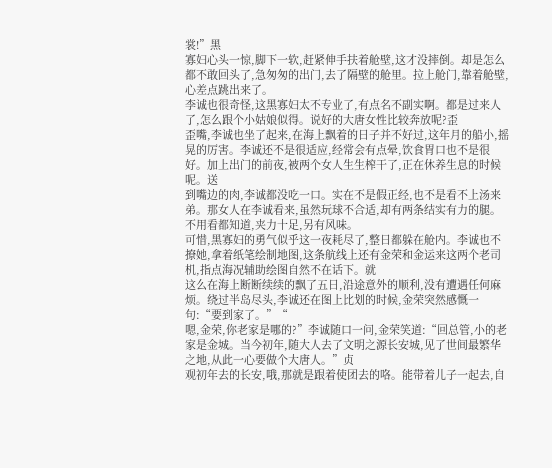裳!”黑
寡妇心头一惊,脚下一软,赶紧伸手扶着舱壁,这才没摔倒。却是怎么都不敢回头了,急匆匆的出门,去了隔壁的舱里。拉上舱门,靠着舱壁,心差点跳出来了。
李诚也很奇怪,这黑寡妇太不专业了,有点名不副实啊。都是过来人了,怎么跟个小姑娘似得。说好的大唐女性比较奔放呢?歪
歪嘴,李诚也坐了起来,在海上飘着的日子并不好过,这年月的船小,摇晃的厉害。李诚还不是很适应,经常会有点晕,饮食胃口也不是很好。加上出门的前夜,被两个女人生生榨干了,正在休养生息的时候呢。送
到嘴边的肉,李诚都没吃一口。实在不是假正经,也不是看不上汤来弟。那女人在李诚看来,虽然玩球不合适,却有两条结实有力的腿。不用看都知道,夹力十足,另有风味。
可惜,黑寡妇的勇气似乎这一夜耗尽了,整日都躲在舱内。李诚也不撩她,拿着纸笔绘制地图,这条航线上还有金荣和金运来这两个老司机,指点海况辅助绘图自然不在话下。就
这么在海上断断续续的飘了五日,沿途意外的顺利,没有遭遇任何麻烦。绕过半岛尽头,李诚还在图上比划的时候,金荣突然感慨一句:“要到家了。”“
嗯,金荣,你老家是哪的?”李诚随口一问,金荣笑道:“回总管,小的老家是金城。当今初年,随大人去了文明之源长安城,见了世间最繁华之地,从此一心要做个大唐人。”贞
观初年去的长安,哦,那就是跟着使团去的咯。能带着儿子一起去,自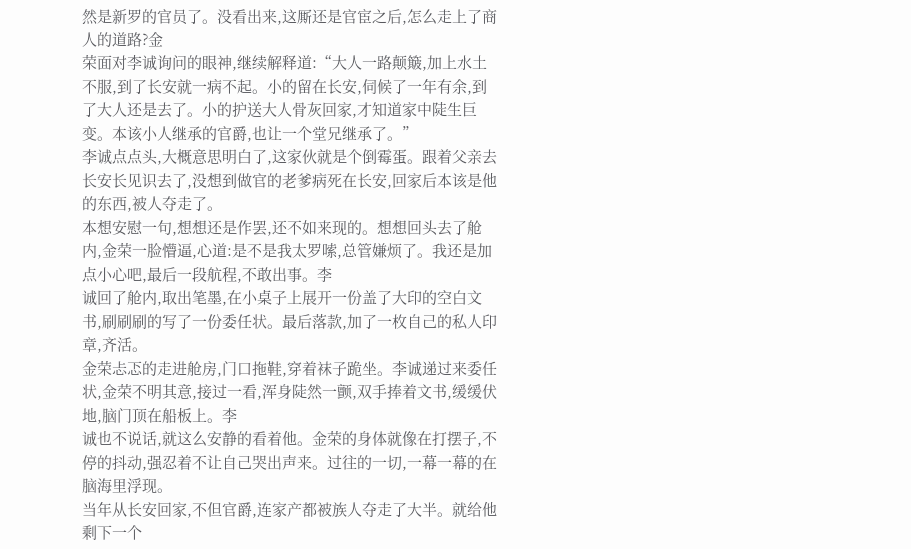然是新罗的官员了。没看出来,这厮还是官宦之后,怎么走上了商人的道路?金
荣面对李诚询问的眼神,继续解释道:“大人一路颠簸,加上水土不服,到了长安就一病不起。小的留在长安,伺候了一年有余,到了大人还是去了。小的护送大人骨灰回家,才知道家中陡生巨变。本该小人继承的官爵,也让一个堂兄继承了。”
李诚点点头,大概意思明白了,这家伙就是个倒霉蛋。跟着父亲去长安长见识去了,没想到做官的老爹病死在长安,回家后本该是他的东西,被人夺走了。
本想安慰一句,想想还是作罢,还不如来现的。想想回头去了舱内,金荣一脸懵逼,心道:是不是我太罗嗦,总管嫌烦了。我还是加点小心吧,最后一段航程,不敢出事。李
诚回了舱内,取出笔墨,在小桌子上展开一份盖了大印的空白文书,刷刷刷的写了一份委任状。最后落款,加了一枚自己的私人印章,齐活。
金荣忐忑的走进舱房,门口拖鞋,穿着袜子跪坐。李诚递过来委任状,金荣不明其意,接过一看,浑身陡然一颤,双手捧着文书,缓缓伏地,脑门顶在船板上。李
诚也不说话,就这么安静的看着他。金荣的身体就像在打摆子,不停的抖动,强忍着不让自己哭出声来。过往的一切,一幕一幕的在脑海里浮现。
当年从长安回家,不但官爵,连家产都被族人夺走了大半。就给他剩下一个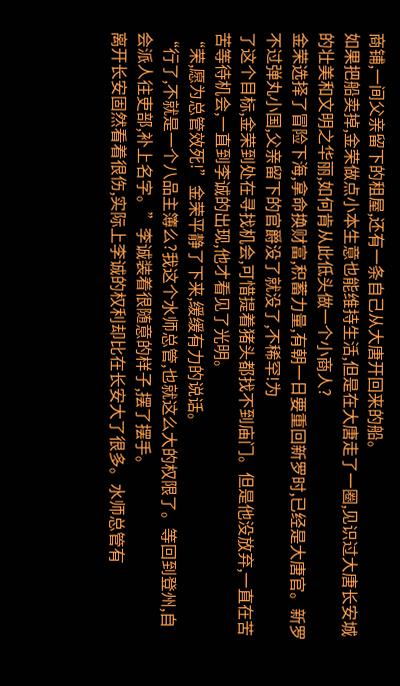商铺,一间父亲留下的租屋,还有一条自己从大唐开回来的船。
如果把船卖掉,金荣做点小本生意也能维持生活,但是在大唐走了一圈,见识过大唐长安城的壮美和文明之华丽,如何肯从此低头做一个小商人?
金荣选择了冒险下海,拿命换财富,积蓄力量,有朝一日要重回新罗时,已经是大唐官。新罗不过弹丸小国,父亲留下的官爵没了就没了,不稀罕!为
了这个目标,金荣到处在寻找机会,可惜提着猪头都找不到庙门。但是他没放弃,一直在苦苦等待机会,一直到李诚的出现,他才看见了光明。
“荣,愿为总管效死!”金荣平静了下来,缓缓有力的说话。
“行了,不就是一个八品主簿么?我这个水师总管,也就这么大的权限了。等回到登州,自会派人往吏部,补上名字。”李诚装着很随意的样子,摆了摆手。
离开长安固然看着很伤,实际上李诚的权利却比在长安大了很多。水师总管有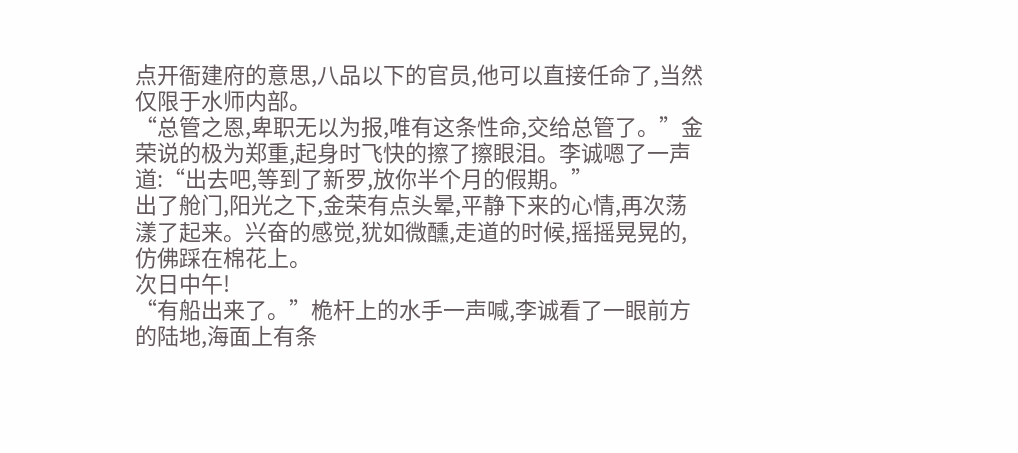点开衙建府的意思,八品以下的官员,他可以直接任命了,当然仅限于水师内部。
“总管之恩,卑职无以为报,唯有这条性命,交给总管了。”金荣说的极为郑重,起身时飞快的擦了擦眼泪。李诚嗯了一声道:“出去吧,等到了新罗,放你半个月的假期。”
出了舱门,阳光之下,金荣有点头晕,平静下来的心情,再次荡漾了起来。兴奋的感觉,犹如微醺,走道的时候,摇摇晃晃的,仿佛踩在棉花上。
次日中午!
“有船出来了。”桅杆上的水手一声喊,李诚看了一眼前方的陆地,海面上有条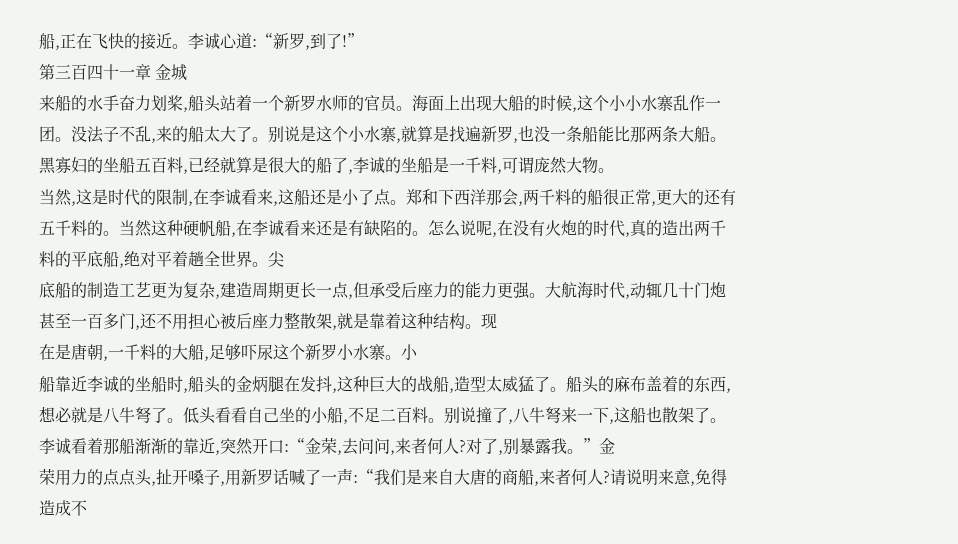船,正在飞快的接近。李诚心道:“新罗,到了!”
第三百四十一章 金城
来船的水手奋力划桨,船头站着一个新罗水师的官员。海面上出现大船的时候,这个小小水寨乱作一团。没法子不乱,来的船太大了。别说是这个小水寨,就算是找遍新罗,也没一条船能比那两条大船。
黑寡妇的坐船五百料,已经就算是很大的船了,李诚的坐船是一千料,可谓庞然大物。
当然,这是时代的限制,在李诚看来,这船还是小了点。郑和下西洋那会,两千料的船很正常,更大的还有五千料的。当然这种硬帆船,在李诚看来还是有缺陷的。怎么说呢,在没有火炮的时代,真的造出两千料的平底船,绝对平着趟全世界。尖
底船的制造工艺更为复杂,建造周期更长一点,但承受后座力的能力更强。大航海时代,动辄几十门炮甚至一百多门,还不用担心被后座力整散架,就是靠着这种结构。现
在是唐朝,一千料的大船,足够吓尿这个新罗小水寨。小
船靠近李诚的坐船时,船头的金炳腿在发抖,这种巨大的战船,造型太威猛了。船头的麻布盖着的东西,想必就是八牛弩了。低头看看自己坐的小船,不足二百料。别说撞了,八牛弩来一下,这船也散架了。
李诚看着那船渐渐的靠近,突然开口:“金荣,去问问,来者何人?对了,别暴露我。”金
荣用力的点点头,扯开嗓子,用新罗话喊了一声:“我们是来自大唐的商船,来者何人?请说明来意,免得造成不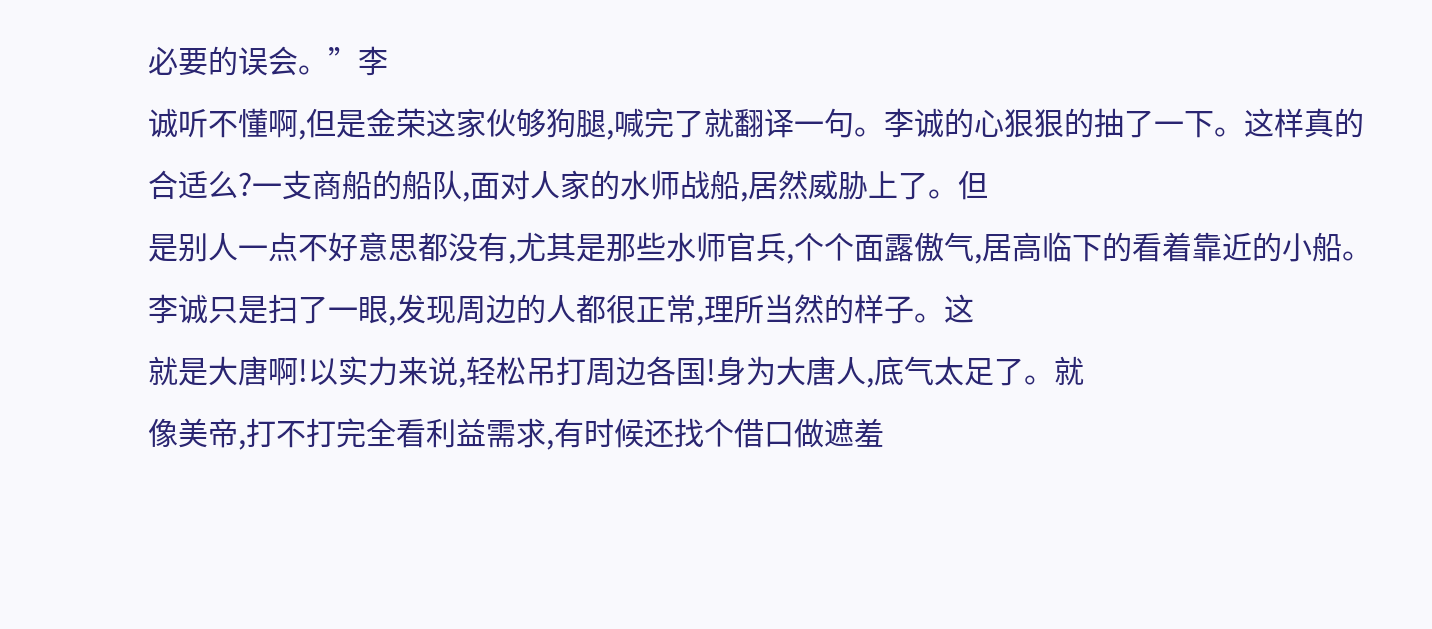必要的误会。”李
诚听不懂啊,但是金荣这家伙够狗腿,喊完了就翻译一句。李诚的心狠狠的抽了一下。这样真的合适么?一支商船的船队,面对人家的水师战船,居然威胁上了。但
是别人一点不好意思都没有,尤其是那些水师官兵,个个面露傲气,居高临下的看着靠近的小船。李诚只是扫了一眼,发现周边的人都很正常,理所当然的样子。这
就是大唐啊!以实力来说,轻松吊打周边各国!身为大唐人,底气太足了。就
像美帝,打不打完全看利益需求,有时候还找个借口做遮羞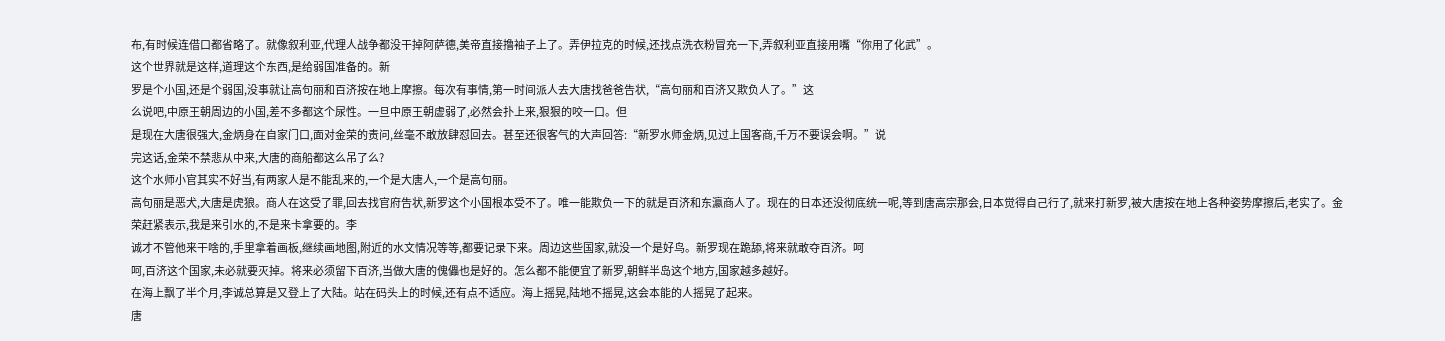布,有时候连借口都省略了。就像叙利亚,代理人战争都没干掉阿萨德,美帝直接撸袖子上了。弄伊拉克的时候,还找点洗衣粉冒充一下,弄叙利亚直接用嘴“你用了化武”。
这个世界就是这样,道理这个东西,是给弱国准备的。新
罗是个小国,还是个弱国,没事就让高句丽和百济按在地上摩擦。每次有事情,第一时间派人去大唐找爸爸告状,“高句丽和百济又欺负人了。”这
么说吧,中原王朝周边的小国,差不多都这个尿性。一旦中原王朝虚弱了,必然会扑上来,狠狠的咬一口。但
是现在大唐很强大,金炳身在自家门口,面对金荣的责问,丝毫不敢放肆怼回去。甚至还很客气的大声回答:“新罗水师金炳,见过上国客商,千万不要误会啊。”说
完这话,金荣不禁悲从中来,大唐的商船都这么吊了么?
这个水师小官其实不好当,有两家人是不能乱来的,一个是大唐人,一个是高句丽。
高句丽是恶犬,大唐是虎狼。商人在这受了罪,回去找官府告状,新罗这个小国根本受不了。唯一能欺负一下的就是百济和东瀛商人了。现在的日本还没彻底统一呢,等到唐高宗那会,日本觉得自己行了,就来打新罗,被大唐按在地上各种姿势摩擦后,老实了。金
荣赶紧表示,我是来引水的,不是来卡拿要的。李
诚才不管他来干啥的,手里拿着画板,继续画地图,附近的水文情况等等,都要记录下来。周边这些国家,就没一个是好鸟。新罗现在跪舔,将来就敢夺百济。呵
呵,百济这个国家,未必就要灭掉。将来必须留下百济,当做大唐的傀儡也是好的。怎么都不能便宜了新罗,朝鲜半岛这个地方,国家越多越好。
在海上飘了半个月,李诚总算是又登上了大陆。站在码头上的时候,还有点不适应。海上摇晃,陆地不摇晃,这会本能的人摇晃了起来。
唐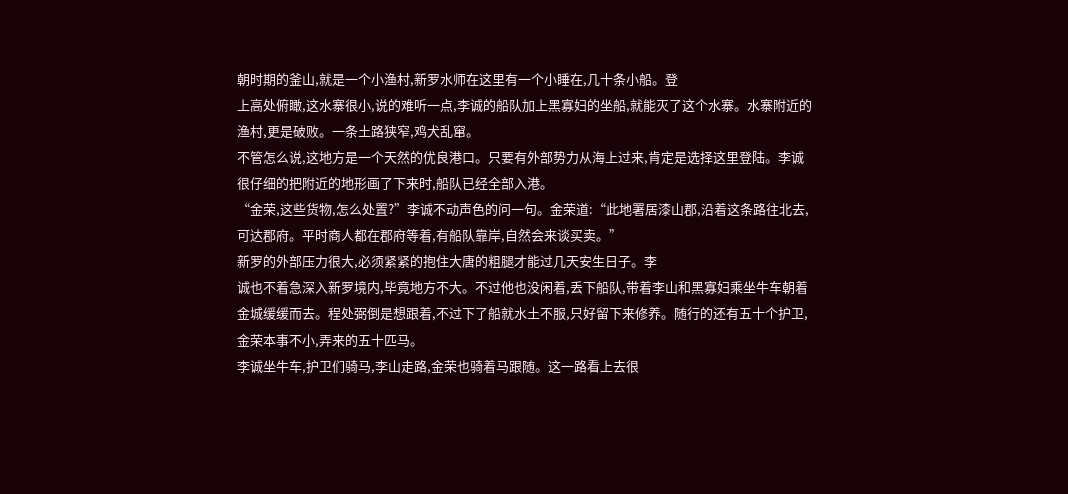朝时期的釜山,就是一个小渔村,新罗水师在这里有一个小睡在,几十条小船。登
上高处俯瞰,这水寨很小,说的难听一点,李诚的船队加上黑寡妇的坐船,就能灭了这个水寨。水寨附近的渔村,更是破败。一条土路狭窄,鸡犬乱窜。
不管怎么说,这地方是一个天然的优良港口。只要有外部势力从海上过来,肯定是选择这里登陆。李诚很仔细的把附近的地形画了下来时,船队已经全部入港。
“金荣,这些货物,怎么处置?”李诚不动声色的问一句。金荣道:“此地署居漆山郡,沿着这条路往北去,可达郡府。平时商人都在郡府等着,有船队靠岸,自然会来谈买卖。”
新罗的外部压力很大,必须紧紧的抱住大唐的粗腿才能过几天安生日子。李
诚也不着急深入新罗境内,毕竟地方不大。不过他也没闲着,丢下船队,带着李山和黑寡妇乘坐牛车朝着金城缓缓而去。程处弼倒是想跟着,不过下了船就水土不服,只好留下来修养。随行的还有五十个护卫,金荣本事不小,弄来的五十匹马。
李诚坐牛车,护卫们骑马,李山走路,金荣也骑着马跟随。这一路看上去很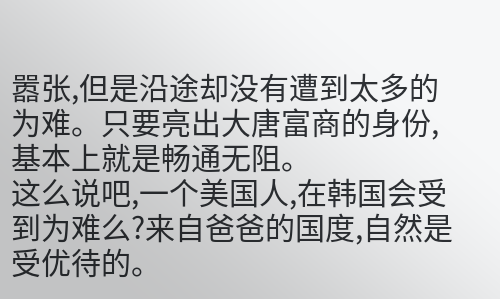嚣张,但是沿途却没有遭到太多的为难。只要亮出大唐富商的身份,基本上就是畅通无阻。
这么说吧,一个美国人,在韩国会受到为难么?来自爸爸的国度,自然是受优待的。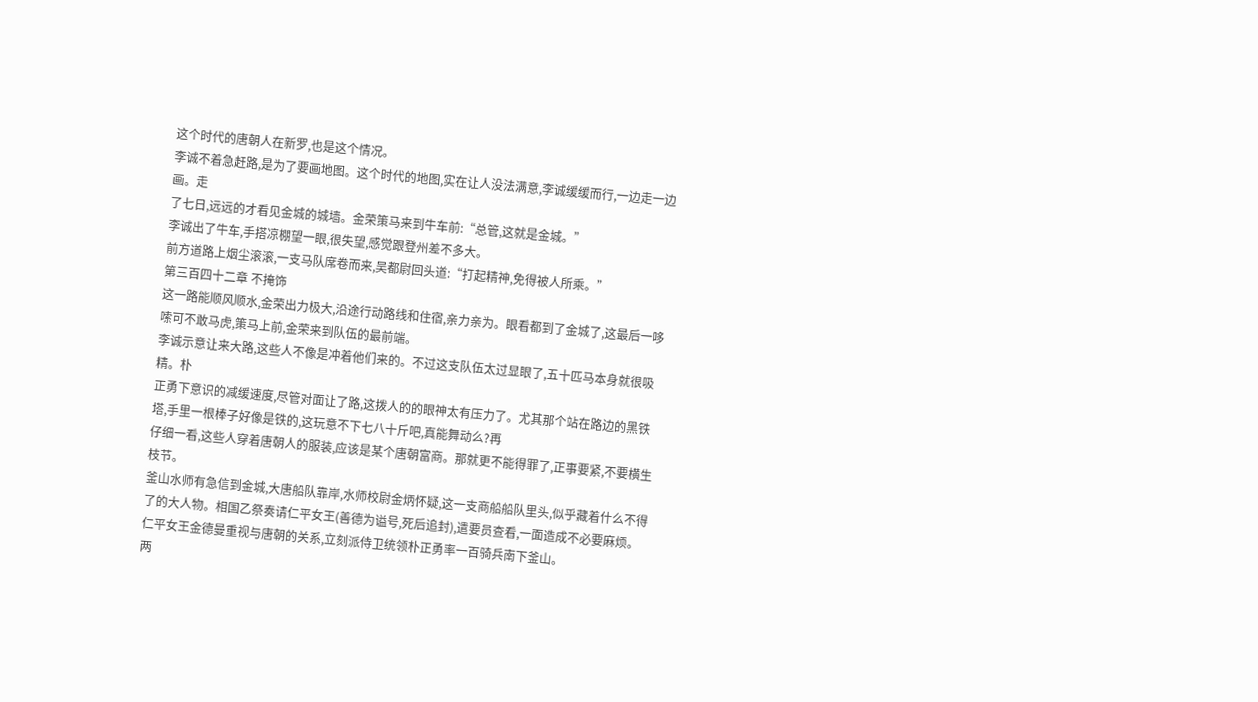这个时代的唐朝人在新罗,也是这个情况。
李诚不着急赶路,是为了要画地图。这个时代的地图,实在让人没法满意,李诚缓缓而行,一边走一边画。走
了七日,远远的才看见金城的城墙。金荣策马来到牛车前:“总管,这就是金城。”
李诚出了牛车,手搭凉棚望一眼,很失望,感觉跟登州差不多大。
前方道路上烟尘滚滚,一支马队席卷而来,吴都尉回头道:“打起精神,免得被人所乘。”
第三百四十二章 不掩饰
这一路能顺风顺水,金荣出力极大,沿途行动路线和住宿,亲力亲为。眼看都到了金城了,这最后一哆嗦可不敢马虎,策马上前,金荣来到队伍的最前端。
李诚示意让来大路,这些人不像是冲着他们来的。不过这支队伍太过显眼了,五十匹马本身就很吸精。朴
正勇下意识的减缓速度,尽管对面让了路,这拨人的的眼神太有压力了。尤其那个站在路边的黑铁塔,手里一根棒子好像是铁的,这玩意不下七八十斤吧,真能舞动么?再
仔细一看,这些人穿着唐朝人的服装,应该是某个唐朝富商。那就更不能得罪了,正事要紧,不要横生枝节。
釜山水师有急信到金城,大唐船队靠岸,水师校尉金炳怀疑,这一支商船船队里头,似乎藏着什么不得了的大人物。相国乙祭奏请仁平女王(善德为谥号,死后追封),遣要员查看,一面造成不必要麻烦。
仁平女王金德曼重视与唐朝的关系,立刻派侍卫统领朴正勇率一百骑兵南下釜山。
两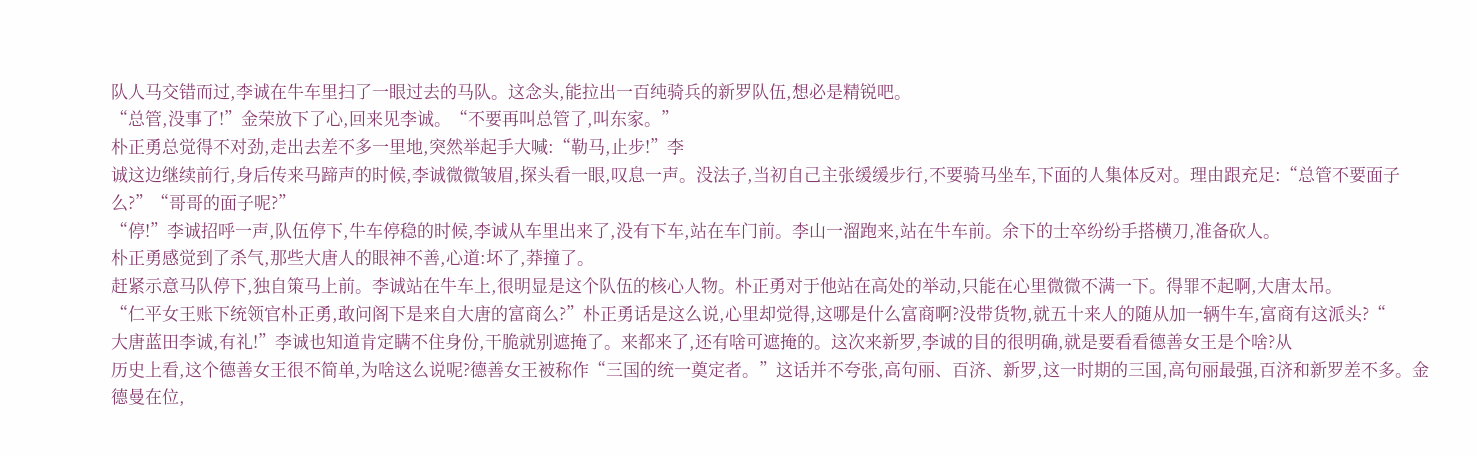队人马交错而过,李诚在牛车里扫了一眼过去的马队。这念头,能拉出一百纯骑兵的新罗队伍,想必是精锐吧。
“总管,没事了!”金荣放下了心,回来见李诚。“不要再叫总管了,叫东家。”
朴正勇总觉得不对劲,走出去差不多一里地,突然举起手大喊:“勒马,止步!”李
诚这边继续前行,身后传来马蹄声的时候,李诚微微皱眉,探头看一眼,叹息一声。没法子,当初自己主张缓缓步行,不要骑马坐车,下面的人集体反对。理由跟充足:“总管不要面子么?”“哥哥的面子呢?”
“停!”李诚招呼一声,队伍停下,牛车停稳的时候,李诚从车里出来了,没有下车,站在车门前。李山一溜跑来,站在牛车前。余下的士卒纷纷手搭横刀,准备砍人。
朴正勇感觉到了杀气,那些大唐人的眼神不善,心道:坏了,莽撞了。
赶紧示意马队停下,独自策马上前。李诚站在牛车上,很明显是这个队伍的核心人物。朴正勇对于他站在高处的举动,只能在心里微微不满一下。得罪不起啊,大唐太吊。
“仁平女王账下统领官朴正勇,敢问阁下是来自大唐的富商么?”朴正勇话是这么说,心里却觉得,这哪是什么富商啊?没带货物,就五十来人的随从加一辆牛车,富商有这派头?“
大唐蓝田李诚,有礼!”李诚也知道肯定瞒不住身份,干脆就别遮掩了。来都来了,还有啥可遮掩的。这次来新罗,李诚的目的很明确,就是要看看德善女王是个啥?从
历史上看,这个德善女王很不简单,为啥这么说呢?德善女王被称作“三国的统一奠定者。”这话并不夸张,高句丽、百济、新罗,这一时期的三国,高句丽最强,百济和新罗差不多。金德曼在位,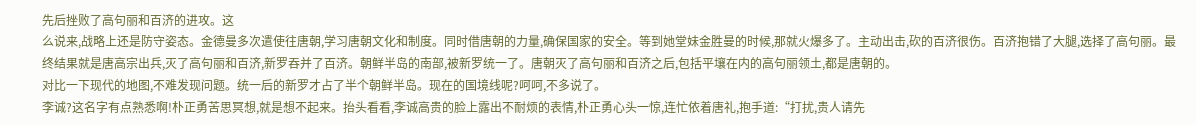先后挫败了高句丽和百济的进攻。这
么说来,战略上还是防守姿态。金德曼多次遣使往唐朝,学习唐朝文化和制度。同时借唐朝的力量,确保国家的安全。等到她堂妹金胜曼的时候,那就火爆多了。主动出击,砍的百济很伤。百济抱错了大腿,选择了高句丽。最
终结果就是唐高宗出兵,灭了高句丽和百济,新罗吞并了百济。朝鲜半岛的南部,被新罗统一了。唐朝灭了高句丽和百济之后,包括平壤在内的高句丽领土,都是唐朝的。
对比一下现代的地图,不难发现问题。统一后的新罗才占了半个朝鲜半岛。现在的国境线呢?呵呵,不多说了。
李诚?这名字有点熟悉啊!朴正勇苦思冥想,就是想不起来。抬头看看,李诚高贵的脸上露出不耐烦的表情,朴正勇心头一惊,连忙依着唐礼,抱手道:“打扰,贵人请先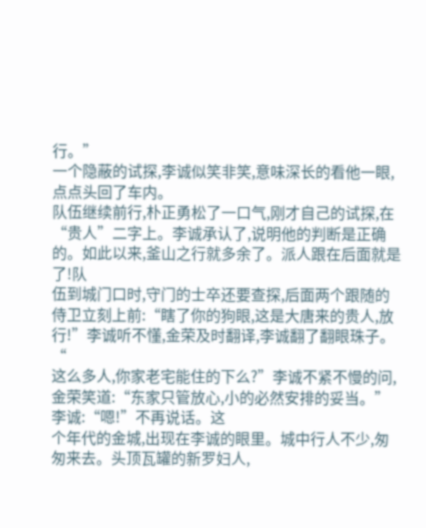行。”
一个隐蔽的试探,李诚似笑非笑,意味深长的看他一眼,点点头回了车内。
队伍继续前行,朴正勇松了一口气,刚才自己的试探,在“贵人”二字上。李诚承认了,说明他的判断是正确的。如此以来,釜山之行就多余了。派人跟在后面就是了!队
伍到城门口时,守门的士卒还要查探,后面两个跟随的侍卫立刻上前:“瞎了你的狗眼,这是大唐来的贵人,放行!”李诚听不懂,金荣及时翻译,李诚翻了翻眼珠子。“
这么多人,你家老宅能住的下么?”李诚不紧不慢的问,金荣笑道:“东家只管放心,小的必然安排的妥当。”李诚:“嗯!”不再说话。这
个年代的金城,出现在李诚的眼里。城中行人不少,匆匆来去。头顶瓦罐的新罗妇人,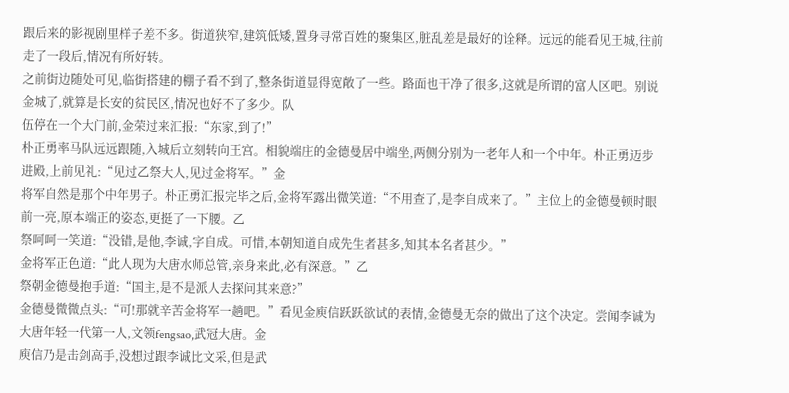跟后来的影视剧里样子差不多。街道狭窄,建筑低矮,置身寻常百姓的聚集区,脏乱差是最好的诠释。远远的能看见王城,往前走了一段后,情况有所好转。
之前街边随处可见,临街搭建的棚子看不到了,整条街道显得宽敞了一些。路面也干净了很多,这就是所谓的富人区吧。别说金城了,就算是长安的贫民区,情况也好不了多少。队
伍停在一个大门前,金荣过来汇报:“东家,到了!”
朴正勇率马队远远跟随,入城后立刻转向王宫。相貌端庄的金德曼居中端坐,两侧分别为一老年人和一个中年。朴正勇迈步进殿,上前见礼:“见过乙祭大人,见过金将军。”金
将军自然是那个中年男子。朴正勇汇报完毕之后,金将军露出微笑道:“不用查了,是李自成来了。”主位上的金德曼顿时眼前一亮,原本端正的姿态,更挺了一下腰。乙
祭呵呵一笑道:“没错,是他,李诚,字自成。可惜,本朝知道自成先生者甚多,知其本名者甚少。”
金将军正色道:“此人现为大唐水师总管,亲身来此,必有深意。”乙
祭朝金德曼抱手道:“国主,是不是派人去探问其来意?”
金德曼微微点头:“可!那就辛苦金将军一趟吧。”看见金庾信跃跃欲试的表情,金德曼无奈的做出了这个决定。尝闻李诚为大唐年轻一代第一人,文领fengsao,武冠大唐。金
庾信乃是击剑高手,没想过跟李诚比文采,但是武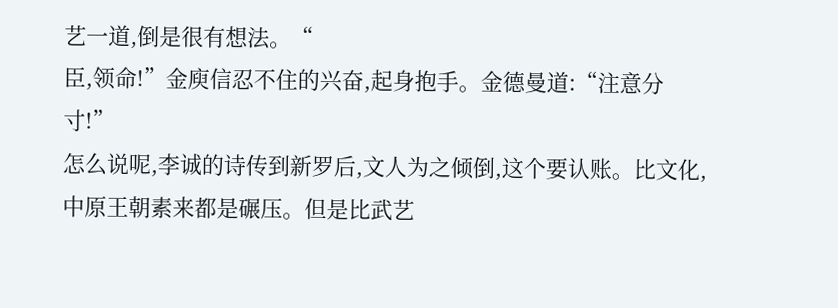艺一道,倒是很有想法。“
臣,领命!”金庾信忍不住的兴奋,起身抱手。金德曼道:“注意分寸!”
怎么说呢,李诚的诗传到新罗后,文人为之倾倒,这个要认账。比文化,中原王朝素来都是碾压。但是比武艺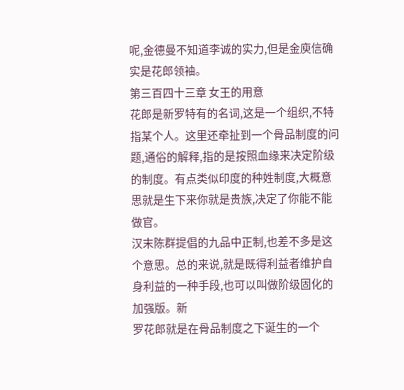呢,金德曼不知道李诚的实力,但是金庾信确实是花郎领袖。
第三百四十三章 女王的用意
花郎是新罗特有的名词,这是一个组织,不特指某个人。这里还牵扯到一个骨品制度的问题,通俗的解释,指的是按照血缘来决定阶级的制度。有点类似印度的种姓制度,大概意思就是生下来你就是贵族,决定了你能不能做官。
汉末陈群提倡的九品中正制,也差不多是这个意思。总的来说,就是既得利益者维护自身利益的一种手段,也可以叫做阶级固化的加强版。新
罗花郎就是在骨品制度之下诞生的一个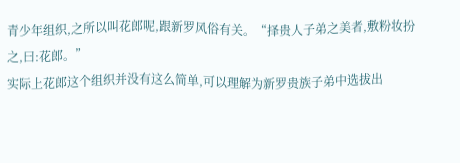青少年组织,之所以叫花郎呢,跟新罗风俗有关。“择贵人子弟之美者,敷粉妆扮之,曰:花郎。”
实际上花郎这个组织并没有这么简单,可以理解为新罗贵族子弟中选拔出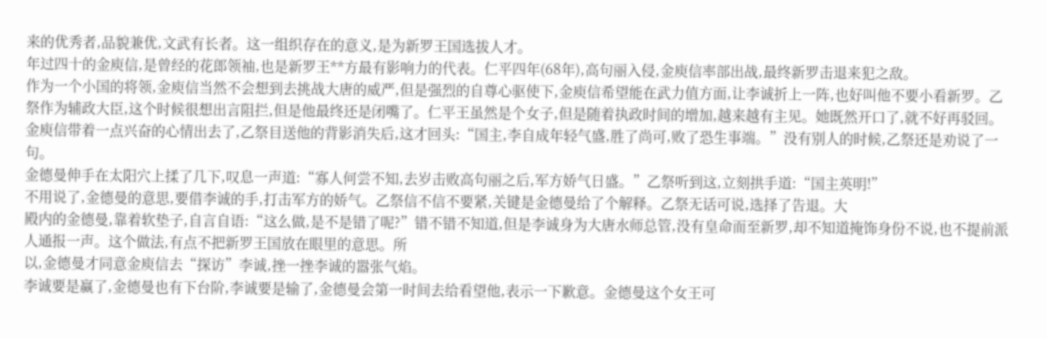来的优秀者,品貌兼优,文武有长者。这一组织存在的意义,是为新罗王国选拔人才。
年过四十的金庾信,是曾经的花郎领袖,也是新罗王**方最有影响力的代表。仁平四年(68年),高句丽入侵,金庾信率部出战,最终新罗击退来犯之敌。
作为一个小国的将领,金庾信当然不会想到去挑战大唐的威严,但是强烈的自尊心驱使下,金庾信希望能在武力值方面,让李诚折上一阵,也好叫他不要小看新罗。乙
祭作为辅政大臣,这个时候很想出言阻拦,但是他最终还是闭嘴了。仁平王虽然是个女子,但是随着执政时间的增加,越来越有主见。她既然开口了,就不好再驳回。
金庾信带着一点兴奋的心情出去了,乙祭目送他的背影消失后,这才回头:“国主,李自成年轻气盛,胜了尚可,败了恐生事端。”没有别人的时候,乙祭还是劝说了一句。
金德曼伸手在太阳穴上揉了几下,叹息一声道:“寡人何尝不知,去岁击败高句丽之后,军方娇气日盛。”乙祭听到这,立刻拱手道:“国主英明!”
不用说了,金德曼的意思,要借李诚的手,打击军方的娇气。乙祭信不信不要紧,关键是金德曼给了个解释。乙祭无话可说,选择了告退。大
殿内的金德曼,靠着软垫子,自言自语:“这么做,是不是错了呢?”错不错不知道,但是李诚身为大唐水师总管,没有皇命而至新罗,却不知道掩饰身份不说,也不提前派人通报一声。这个做法,有点不把新罗王国放在眼里的意思。所
以,金德曼才同意金庾信去“探访”李诚,挫一挫李诚的嚣张气焰。
李诚要是赢了,金德曼也有下台阶,李诚要是输了,金德曼会第一时间去给看望他,表示一下歉意。金德曼这个女王可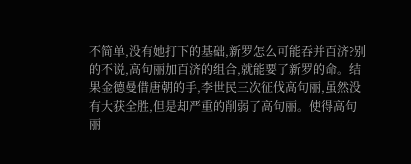不简单,没有她打下的基础,新罗怎么可能吞并百济?别
的不说,高句丽加百济的组合,就能要了新罗的命。结果金德曼借唐朝的手,李世民三次征伐高句丽,虽然没有大获全胜,但是却严重的削弱了高句丽。使得高句丽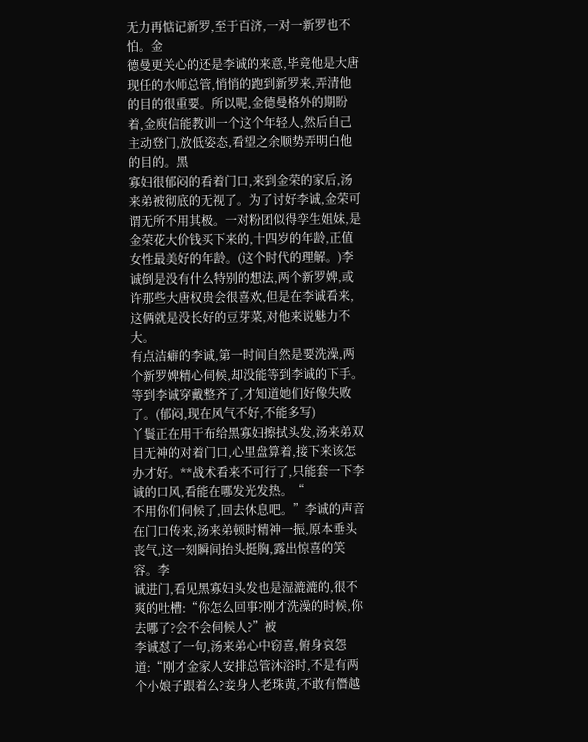无力再惦记新罗,至于百济,一对一新罗也不怕。金
德曼更关心的还是李诚的来意,毕竟他是大唐现任的水师总管,悄悄的跑到新罗来,弄清他的目的很重要。所以呢,金德曼格外的期盼着,金庾信能教训一个这个年轻人,然后自己主动登门,放低姿态,看望之余顺势弄明白他的目的。黑
寡妇很郁闷的看着门口,来到金荣的家后,汤来弟被彻底的无视了。为了讨好李诚,金荣可谓无所不用其极。一对粉团似得孪生姐妹,是金荣花大价钱买下来的,十四岁的年龄,正值女性最美好的年龄。(这个时代的理解。)李
诚倒是没有什么特别的想法,两个新罗婢,或许那些大唐权贵会很喜欢,但是在李诚看来,这俩就是没长好的豆芽菜,对他来说魅力不大。
有点洁癖的李诚,第一时间自然是要洗澡,两个新罗婢精心伺候,却没能等到李诚的下手。等到李诚穿戴整齐了,才知道她们好像失败了。(郁闷,现在风气不好,不能多写)
丫鬟正在用干布给黑寡妇擦拭头发,汤来弟双目无神的对着门口,心里盘算着,接下来该怎办才好。**战术看来不可行了,只能套一下李诚的口风,看能在哪发光发热。“
不用你们伺候了,回去休息吧。”李诚的声音在门口传来,汤来弟顿时精神一振,原本垂头丧气,这一刻瞬间抬头挺胸,露出惊喜的笑容。李
诚进门,看见黑寡妇头发也是湿漉漉的,很不爽的吐槽:“你怎么回事?刚才洗澡的时候,你去哪了?会不会伺候人?”被
李诚怼了一句,汤来弟心中窃喜,俯身哀怨道:“刚才金家人安排总管沐浴时,不是有两个小娘子跟着么?妾身人老珠黄,不敢有僭越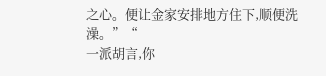之心。便让金家安排地方住下,顺便洗澡。”“
一派胡言,你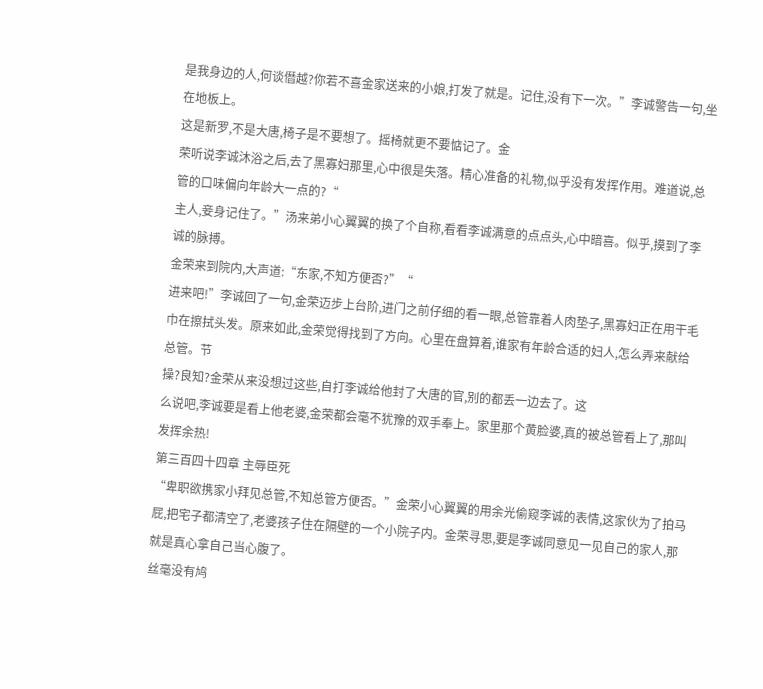是我身边的人,何谈僭越?你若不喜金家送来的小娘,打发了就是。记住,没有下一次。”李诚警告一句,坐在地板上。
这是新罗,不是大唐,椅子是不要想了。摇椅就更不要惦记了。金
荣听说李诚沐浴之后,去了黑寡妇那里,心中很是失落。精心准备的礼物,似乎没有发挥作用。难道说,总管的口味偏向年龄大一点的?“
主人,妾身记住了。”汤来弟小心翼翼的换了个自称,看看李诚满意的点点头,心中暗喜。似乎,摸到了李诚的脉搏。
金荣来到院内,大声道:“东家,不知方便否?”“
进来吧!”李诚回了一句,金荣迈步上台阶,进门之前仔细的看一眼,总管靠着人肉垫子,黑寡妇正在用干毛巾在擦拭头发。原来如此,金荣觉得找到了方向。心里在盘算着,谁家有年龄合适的妇人,怎么弄来献给总管。节
操?良知?金荣从来没想过这些,自打李诚给他封了大唐的官,别的都丢一边去了。这
么说吧,李诚要是看上他老婆,金荣都会毫不犹豫的双手奉上。家里那个黄脸婆,真的被总管看上了,那叫发挥余热!
第三百四十四章 主辱臣死
“卑职欲携家小拜见总管,不知总管方便否。”金荣小心翼翼的用余光偷窥李诚的表情,这家伙为了拍马屁,把宅子都清空了,老婆孩子住在隔壁的一个小院子内。金荣寻思,要是李诚同意见一见自己的家人,那就是真心拿自己当心腹了。
丝毫没有鸠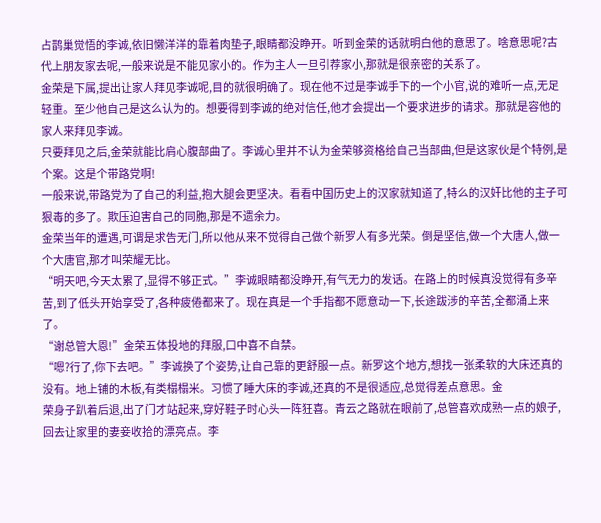占鹊巢觉悟的李诚,依旧懒洋洋的靠着肉垫子,眼睛都没睁开。听到金荣的话就明白他的意思了。啥意思呢?古代上朋友家去呢,一般来说是不能见家小的。作为主人一旦引荐家小,那就是很亲密的关系了。
金荣是下属,提出让家人拜见李诚呢,目的就很明确了。现在他不过是李诚手下的一个小官,说的难听一点,无足轻重。至少他自己是这么认为的。想要得到李诚的绝对信任,他才会提出一个要求进步的请求。那就是容他的家人来拜见李诚。
只要拜见之后,金荣就能比肩心腹部曲了。李诚心里并不认为金荣够资格给自己当部曲,但是这家伙是个特例,是个案。这是个带路党啊!
一般来说,带路党为了自己的利益,抱大腿会更坚决。看看中国历史上的汉家就知道了,特么的汉奸比他的主子可狠毒的多了。欺压迫害自己的同胞,那是不遗余力。
金荣当年的遭遇,可谓是求告无门,所以他从来不觉得自己做个新罗人有多光荣。倒是坚信,做一个大唐人,做一个大唐官,那才叫荣耀无比。
“明天吧,今天太累了,显得不够正式。”李诚眼睛都没睁开,有气无力的发话。在路上的时候真没觉得有多辛苦,到了低头开始享受了,各种疲倦都来了。现在真是一个手指都不愿意动一下,长途跋涉的辛苦,全都涌上来了。
“谢总管大恩!”金荣五体投地的拜服,口中喜不自禁。
“嗯?行了,你下去吧。”李诚换了个姿势,让自己靠的更舒服一点。新罗这个地方,想找一张柔软的大床还真的没有。地上铺的木板,有类榻榻米。习惯了睡大床的李诚,还真的不是很适应,总觉得差点意思。金
荣身子趴着后退,出了门才站起来,穿好鞋子时心头一阵狂喜。青云之路就在眼前了,总管喜欢成熟一点的娘子,回去让家里的妻妾收拾的漂亮点。李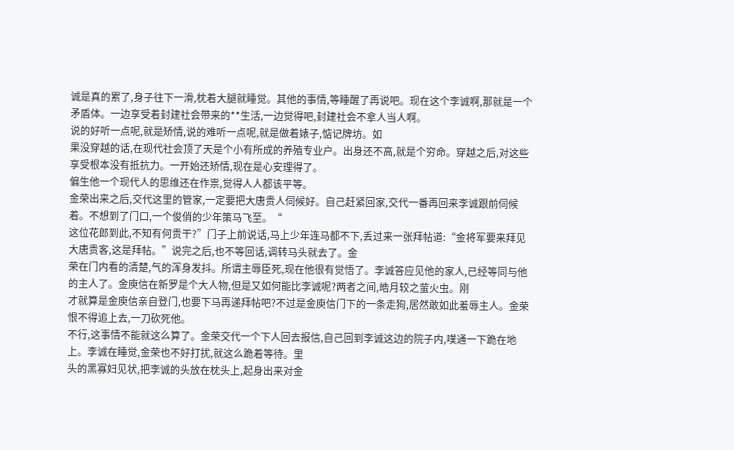诚是真的累了,身子往下一滑,枕着大腿就睡觉。其他的事情,等睡醒了再说吧。现在这个李诚啊,那就是一个矛盾体。一边享受着封建社会带来的**生活,一边觉得吧,封建社会不拿人当人啊。
说的好听一点呢,就是矫情,说的难听一点呢,就是做着婊子,惦记牌坊。如
果没穿越的话,在现代社会顶了天是个小有所成的养殖专业户。出身还不高,就是个穷命。穿越之后,对这些享受根本没有抵抗力。一开始还矫情,现在是心安理得了。
偏生他一个现代人的思维还在作祟,觉得人人都该平等。
金荣出来之后,交代这里的管家,一定要把大唐贵人伺候好。自己赶紧回家,交代一番再回来李诚跟前伺候着。不想到了门口,一个俊俏的少年策马飞至。“
这位花郎到此,不知有何贵干?”门子上前说话,马上少年连马都不下,丢过来一张拜帖道:“金将军要来拜见大唐贵客,这是拜帖。”说完之后,也不等回话,调转马头就去了。金
荣在门内看的清楚,气的浑身发抖。所谓主辱臣死,现在他很有觉悟了。李诚答应见他的家人,已经等同与他的主人了。金庾信在新罗是个大人物,但是又如何能比李诚呢?两者之间,皓月较之萤火虫。刚
才就算是金庾信亲自登门,也要下马再递拜帖吧?不过是金庾信门下的一条走狗,居然敢如此羞辱主人。金荣恨不得追上去,一刀砍死他。
不行,这事情不能就这么算了。金荣交代一个下人回去报信,自己回到李诚这边的院子内,噗通一下跪在地上。李诚在睡觉,金荣也不好打扰,就这么跪着等待。里
头的黑寡妇见状,把李诚的头放在枕头上,起身出来对金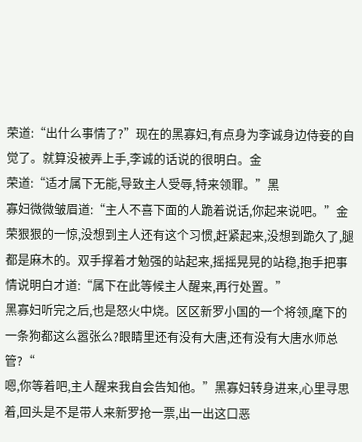荣道:“出什么事情了?”现在的黑寡妇,有点身为李诚身边侍妾的自觉了。就算没被弄上手,李诚的话说的很明白。金
荣道:“适才属下无能,导致主人受辱,特来领罪。”黑
寡妇微微皱眉道:“主人不喜下面的人跪着说话,你起来说吧。”金
荣狠狠的一惊,没想到主人还有这个习惯,赶紧起来,没想到跪久了,腿都是麻木的。双手撑着才勉强的站起来,摇摇晃晃的站稳,抱手把事情说明白才道:“属下在此等候主人醒来,再行处置。”
黑寡妇听完之后,也是怒火中烧。区区新罗小国的一个将领,麾下的一条狗都这么嚣张么?眼睛里还有没有大唐,还有没有大唐水师总管?“
嗯,你等着吧,主人醒来我自会告知他。”黑寡妇转身进来,心里寻思着,回头是不是带人来新罗抢一票,出一出这口恶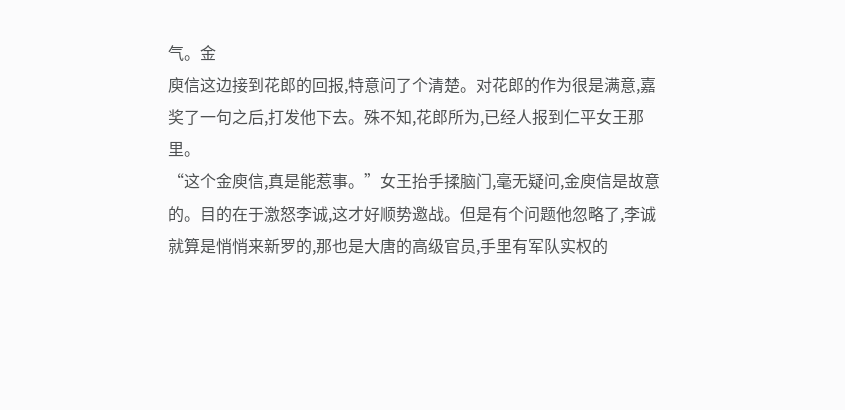气。金
庾信这边接到花郎的回报,特意问了个清楚。对花郎的作为很是满意,嘉奖了一句之后,打发他下去。殊不知,花郎所为,已经人报到仁平女王那里。
“这个金庾信,真是能惹事。”女王抬手揉脑门,毫无疑问,金庾信是故意的。目的在于激怒李诚,这才好顺势邀战。但是有个问题他忽略了,李诚就算是悄悄来新罗的,那也是大唐的高级官员,手里有军队实权的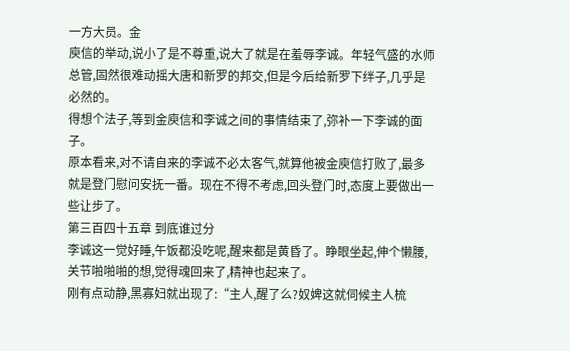一方大员。金
庾信的举动,说小了是不尊重,说大了就是在羞辱李诚。年轻气盛的水师总管,固然很难动摇大唐和新罗的邦交,但是今后给新罗下绊子,几乎是必然的。
得想个法子,等到金庾信和李诚之间的事情结束了,弥补一下李诚的面子。
原本看来,对不请自来的李诚不必太客气,就算他被金庾信打败了,最多就是登门慰问安抚一番。现在不得不考虑,回头登门时,态度上要做出一些让步了。
第三百四十五章 到底谁过分
李诚这一觉好睡,午饭都没吃呢,醒来都是黄昏了。睁眼坐起,伸个懒腰,关节啪啪啪的想,觉得魂回来了,精神也起来了。
刚有点动静,黑寡妇就出现了:“主人,醒了么?奴婢这就伺候主人梳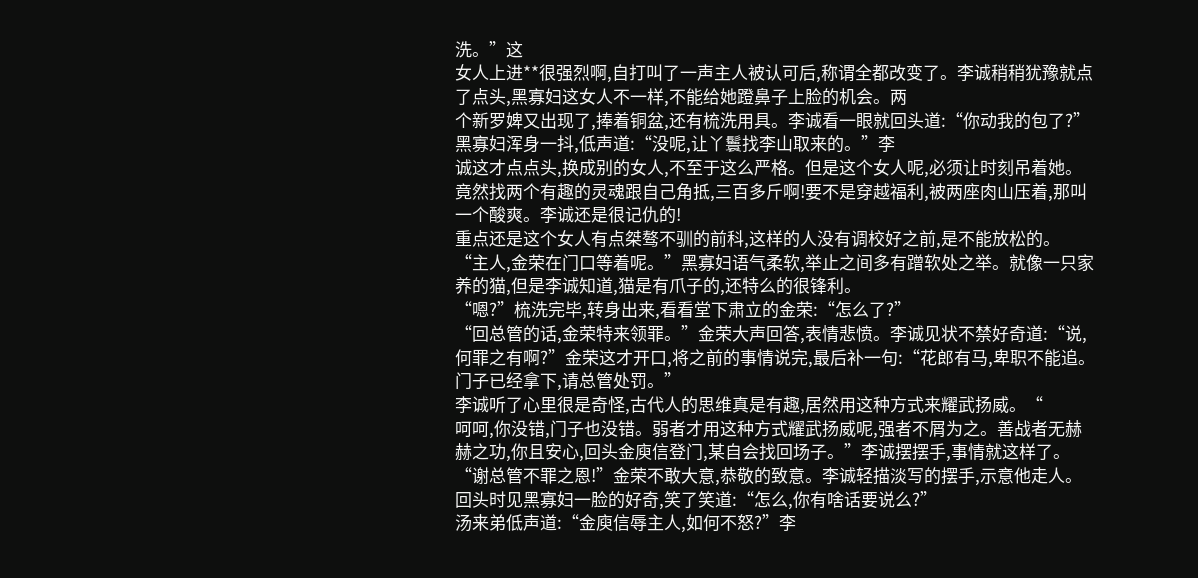洗。”这
女人上进**很强烈啊,自打叫了一声主人被认可后,称谓全都改变了。李诚稍稍犹豫就点了点头,黑寡妇这女人不一样,不能给她蹬鼻子上脸的机会。两
个新罗婢又出现了,捧着铜盆,还有梳洗用具。李诚看一眼就回头道:“你动我的包了?”黑寡妇浑身一抖,低声道:“没呢,让丫鬟找李山取来的。”李
诚这才点点头,换成别的女人,不至于这么严格。但是这个女人呢,必须让时刻吊着她。竟然找两个有趣的灵魂跟自己角抵,三百多斤啊!要不是穿越福利,被两座肉山压着,那叫一个酸爽。李诚还是很记仇的!
重点还是这个女人有点桀骜不驯的前科,这样的人没有调校好之前,是不能放松的。
“主人,金荣在门口等着呢。”黑寡妇语气柔软,举止之间多有蹭软处之举。就像一只家养的猫,但是李诚知道,猫是有爪子的,还特么的很锋利。
“嗯?”梳洗完毕,转身出来,看看堂下肃立的金荣:“怎么了?”
“回总管的话,金荣特来领罪。”金荣大声回答,表情悲愤。李诚见状不禁好奇道:“说,何罪之有啊?”金荣这才开口,将之前的事情说完,最后补一句:“花郎有马,卑职不能追。门子已经拿下,请总管处罚。”
李诚听了心里很是奇怪,古代人的思维真是有趣,居然用这种方式来耀武扬威。“
呵呵,你没错,门子也没错。弱者才用这种方式耀武扬威呢,强者不屑为之。善战者无赫赫之功,你且安心,回头金庾信登门,某自会找回场子。”李诚摆摆手,事情就这样了。
“谢总管不罪之恩!”金荣不敢大意,恭敬的致意。李诚轻描淡写的摆手,示意他走人。
回头时见黑寡妇一脸的好奇,笑了笑道:“怎么,你有啥话要说么?”
汤来弟低声道:“金庾信辱主人,如何不怒?”李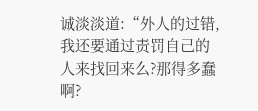诚淡淡道:“外人的过错,我还要通过责罚自己的人来找回来么?那得多蠢啊?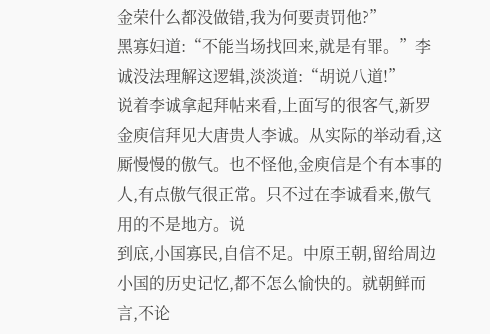金荣什么都没做错,我为何要责罚他?”
黑寡妇道:“不能当场找回来,就是有罪。”李诚没法理解这逻辑,淡淡道:“胡说八道!”
说着李诚拿起拜帖来看,上面写的很客气,新罗金庾信拜见大唐贵人李诚。从实际的举动看,这厮慢慢的傲气。也不怪他,金庾信是个有本事的人,有点傲气很正常。只不过在李诚看来,傲气用的不是地方。说
到底,小国寡民,自信不足。中原王朝,留给周边小国的历史记忆,都不怎么愉快的。就朝鲜而言,不论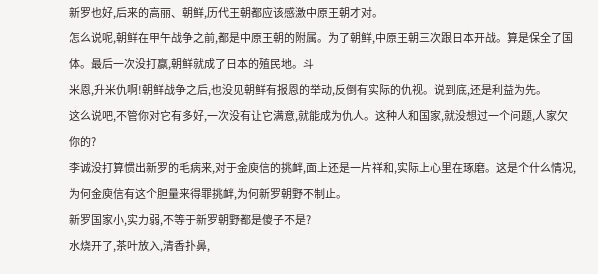新罗也好,后来的高丽、朝鲜,历代王朝都应该感激中原王朝才对。
怎么说呢,朝鲜在甲午战争之前,都是中原王朝的附属。为了朝鲜,中原王朝三次跟日本开战。算是保全了国体。最后一次没打赢,朝鲜就成了日本的殖民地。斗
米恩,升米仇啊!朝鲜战争之后,也没见朝鲜有报恩的举动,反倒有实际的仇视。说到底,还是利益为先。
这么说吧,不管你对它有多好,一次没有让它满意,就能成为仇人。这种人和国家,就没想过一个问题,人家欠你的?
李诚没打算惯出新罗的毛病来,对于金庾信的挑衅,面上还是一片祥和,实际上心里在琢磨。这是个什么情况,为何金庾信有这个胆量来得罪挑衅,为何新罗朝野不制止。
新罗国家小,实力弱,不等于新罗朝野都是傻子不是?
水烧开了,茶叶放入,清香扑鼻,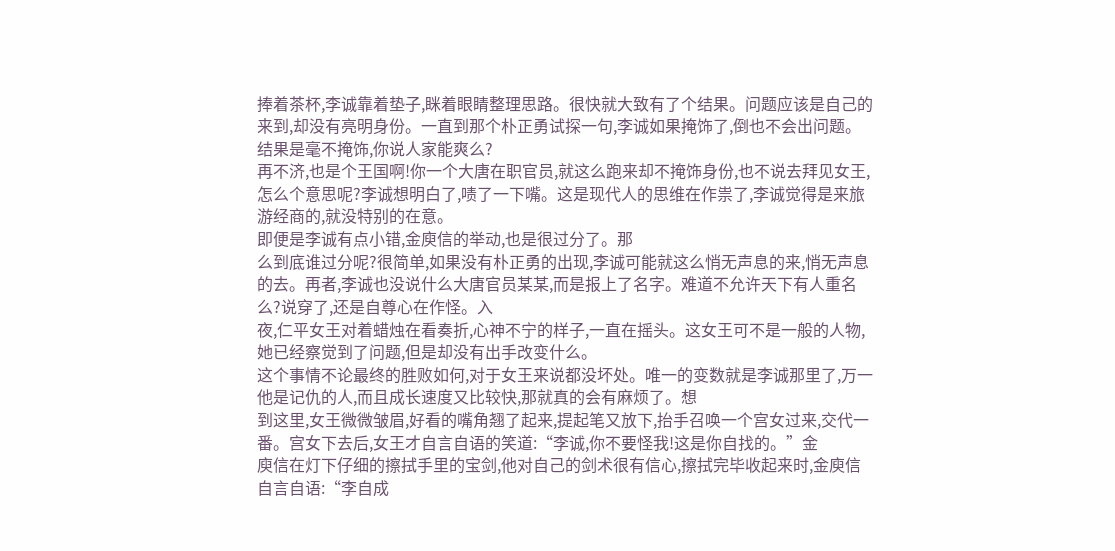捧着茶杯,李诚靠着垫子,眯着眼睛整理思路。很快就大致有了个结果。问题应该是自己的来到,却没有亮明身份。一直到那个朴正勇试探一句,李诚如果掩饰了,倒也不会出问题。结果是毫不掩饰,你说人家能爽么?
再不济,也是个王国啊!你一个大唐在职官员,就这么跑来却不掩饰身份,也不说去拜见女王,怎么个意思呢?李诚想明白了,啧了一下嘴。这是现代人的思维在作祟了,李诚觉得是来旅游经商的,就没特别的在意。
即便是李诚有点小错,金庾信的举动,也是很过分了。那
么到底谁过分呢?很简单,如果没有朴正勇的出现,李诚可能就这么悄无声息的来,悄无声息的去。再者,李诚也没说什么大唐官员某某,而是报上了名字。难道不允许天下有人重名么?说穿了,还是自尊心在作怪。入
夜,仁平女王对着蜡烛在看奏折,心神不宁的样子,一直在摇头。这女王可不是一般的人物,她已经察觉到了问题,但是却没有出手改变什么。
这个事情不论最终的胜败如何,对于女王来说都没坏处。唯一的变数就是李诚那里了,万一他是记仇的人,而且成长速度又比较快,那就真的会有麻烦了。想
到这里,女王微微皱眉,好看的嘴角翘了起来,提起笔又放下,抬手召唤一个宫女过来,交代一番。宫女下去后,女王才自言自语的笑道:“李诚,你不要怪我!这是你自找的。”金
庾信在灯下仔细的擦拭手里的宝剑,他对自己的剑术很有信心,擦拭完毕收起来时,金庾信自言自语:“李自成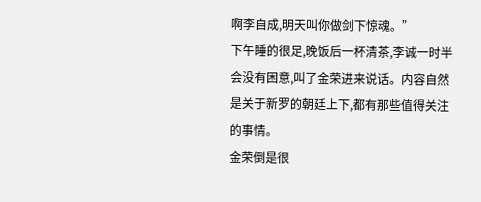啊李自成,明天叫你做剑下惊魂。”
下午睡的很足,晚饭后一杯清茶,李诚一时半会没有困意,叫了金荣进来说话。内容自然是关于新罗的朝廷上下,都有那些值得关注的事情。
金荣倒是很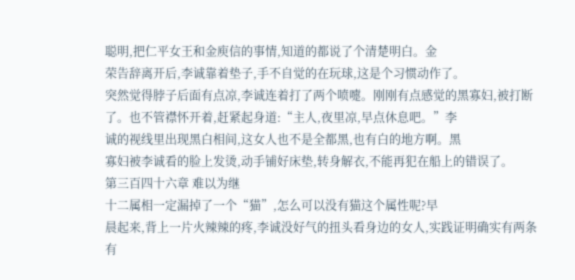聪明,把仁平女王和金庾信的事情,知道的都说了个清楚明白。金
荣告辞离开后,李诚靠着垫子,手不自觉的在玩球,这是个习惯动作了。
突然觉得脖子后面有点凉,李诚连着打了两个喷嚏。刚刚有点感觉的黑寡妇,被打断了。也不管襟怀开着,赶紧起身道:“主人,夜里凉,早点休息吧。”李
诚的视线里出现黑白相间,这女人也不是全都黑,也有白的地方啊。黑
寡妇被李诚看的脸上发烫,动手铺好床垫,转身解衣,不能再犯在船上的错误了。
第三百四十六章 难以为继
十二属相一定漏掉了一个“猫”,怎么可以没有猫这个属性呢?早
晨起来,背上一片火辣辣的疼,李诚没好气的扭头看身边的女人,实践证明确实有两条有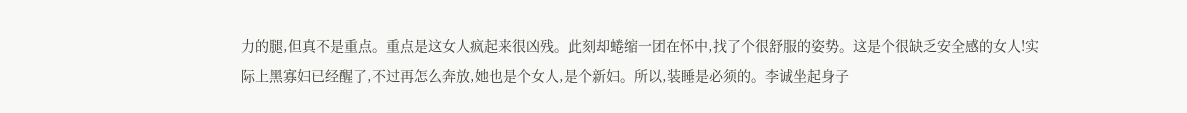力的腿,但真不是重点。重点是这女人疯起来很凶残。此刻却蜷缩一团在怀中,找了个很舒服的姿势。这是个很缺乏安全感的女人!实
际上黑寡妇已经醒了,不过再怎么奔放,她也是个女人,是个新妇。所以,装睡是必须的。李诚坐起身子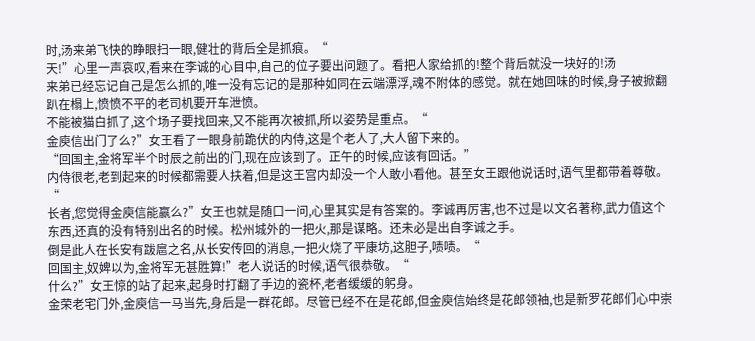时,汤来弟飞快的睁眼扫一眼,健壮的背后全是抓痕。“
天!”心里一声哀叹,看来在李诚的心目中,自己的位子要出问题了。看把人家给抓的!整个背后就没一块好的!汤
来弟已经忘记自己是怎么抓的,唯一没有忘记的是那种如同在云端漂浮,魂不附体的感觉。就在她回味的时候,身子被掀翻趴在榻上,愤愤不平的老司机要开车泄愤。
不能被猫白抓了,这个场子要找回来,又不能再次被抓,所以姿势是重点。“
金庾信出门了么?”女王看了一眼身前跪伏的内侍,这是个老人了,大人留下来的。
“回国主,金将军半个时辰之前出的门,现在应该到了。正午的时候,应该有回话。”
内侍很老,老到起来的时候都需要人扶着,但是这王宫内却没一个人敢小看他。甚至女王跟他说话时,语气里都带着尊敬。“
长者,您觉得金庾信能赢么?”女王也就是随口一问,心里其实是有答案的。李诚再厉害,也不过是以文名著称,武力值这个东西,还真的没有特别出名的时候。松州城外的一把火,那是谋略。还未必是出自李诚之手。
倒是此人在长安有跋扈之名,从长安传回的消息,一把火烧了平康坊,这胆子,啧啧。“
回国主,奴婢以为,金将军无甚胜算!”老人说话的时候,语气很恭敬。“
什么?”女王惊的站了起来,起身时打翻了手边的瓷杯,老者缓缓的躬身。
金荣老宅门外,金庾信一马当先,身后是一群花郎。尽管已经不在是花郎,但金庾信始终是花郎领袖,也是新罗花郎们心中崇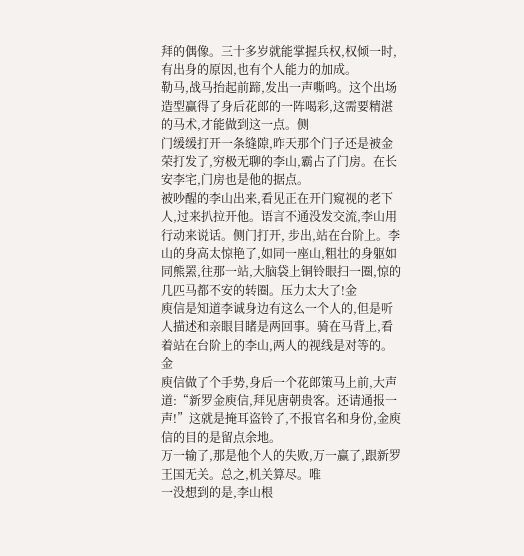拜的偶像。三十多岁就能掌握兵权,权倾一时,有出身的原因,也有个人能力的加成。
勒马,战马抬起前蹄,发出一声嘶鸣。这个出场造型赢得了身后花郎的一阵喝彩,这需要精湛的马术,才能做到这一点。侧
门缓缓打开一条缝隙,昨天那个门子还是被金荣打发了,穷极无聊的李山,霸占了门房。在长安李宅,门房也是他的据点。
被吵醒的李山出来,看见正在开门窥视的老下人,过来扒拉开他。语言不通没发交流,李山用行动来说话。侧门打开, 步出,站在台阶上。李
山的身高太惊艳了,如同一座山,粗壮的身躯如同熊罴,往那一站,大脑袋上铜铃眼扫一圈,惊的几匹马都不安的转圈。压力太大了!金
庾信是知道李诚身边有这么一个人的,但是听人描述和亲眼目睹是两回事。骑在马背上,看着站在台阶上的李山,两人的视线是对等的。金
庾信做了个手势,身后一个花郎策马上前,大声道:“新罗金庾信,拜见唐朝贵客。还请通报一声!”这就是掩耳盗铃了,不报官名和身份,金庾信的目的是留点余地。
万一输了,那是他个人的失败,万一赢了,跟新罗王国无关。总之,机关算尽。唯
一没想到的是,李山根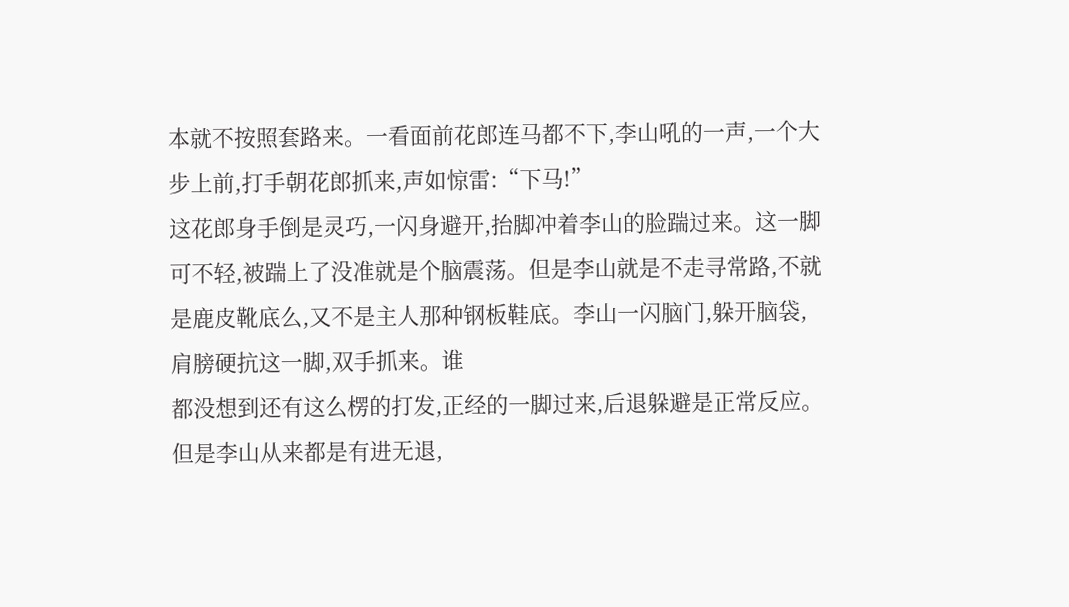本就不按照套路来。一看面前花郎连马都不下,李山吼的一声,一个大步上前,打手朝花郎抓来,声如惊雷:“下马!”
这花郎身手倒是灵巧,一闪身避开,抬脚冲着李山的脸踹过来。这一脚可不轻,被踹上了没准就是个脑震荡。但是李山就是不走寻常路,不就是鹿皮靴底么,又不是主人那种钢板鞋底。李山一闪脑门,躲开脑袋,肩膀硬抗这一脚,双手抓来。谁
都没想到还有这么楞的打发,正经的一脚过来,后退躲避是正常反应。但是李山从来都是有进无退,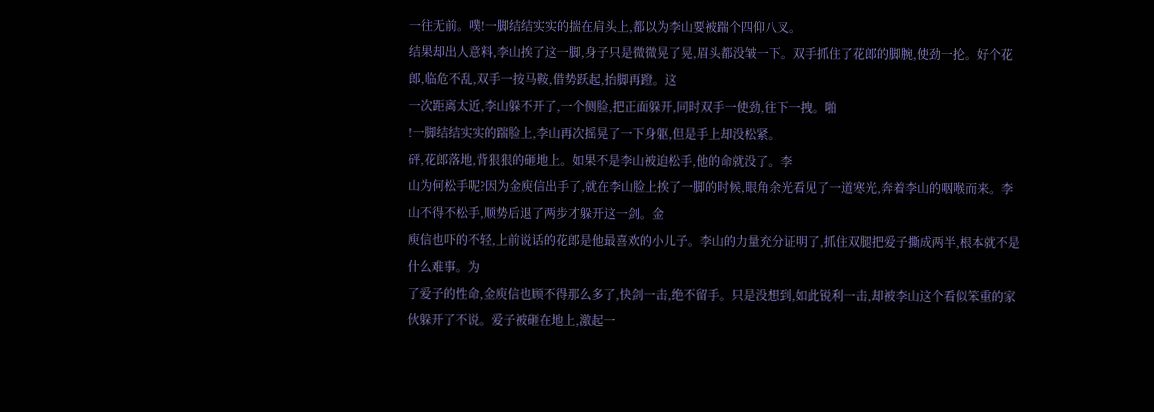一往无前。噗!一脚结结实实的揣在肩头上,都以为李山要被踹个四仰八叉。
结果却出人意料,李山挨了这一脚,身子只是微微晃了晃,眉头都没皱一下。双手抓住了花郎的脚腕,使劲一抡。好个花郎,临危不乱,双手一按马鞍,借势跃起,抬脚再蹬。这
一次距离太近,李山躲不开了,一个侧脸,把正面躲开,同时双手一使劲,往下一拽。啪
!一脚结结实实的踹脸上,李山再次摇晃了一下身躯,但是手上却没松紧。
砰,花郎落地,背狠狠的砸地上。如果不是李山被迫松手,他的命就没了。李
山为何松手呢?因为金庾信出手了,就在李山脸上挨了一脚的时候,眼角余光看见了一道寒光,奔着李山的咽喉而来。李山不得不松手,顺势后退了两步才躲开这一剑。金
庾信也吓的不轻,上前说话的花郎是他最喜欢的小儿子。李山的力量充分证明了,抓住双腿把爱子撕成两半,根本就不是什么难事。为
了爱子的性命,金庾信也顾不得那么多了,快剑一击,绝不留手。只是没想到,如此锐利一击,却被李山这个看似笨重的家伙躲开了不说。爱子被砸在地上,激起一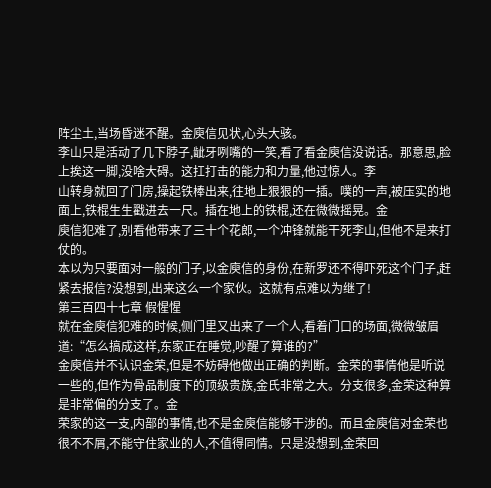阵尘土,当场昏迷不醒。金庾信见状,心头大骇。
李山只是活动了几下脖子,龇牙咧嘴的一笑,看了看金庾信没说话。那意思,脸上挨这一脚,没啥大碍。这扛打击的能力和力量,他过惊人。李
山转身就回了门房,操起铁棒出来,往地上狠狠的一插。噗的一声,被压实的地面上,铁棍生生戳进去一尺。插在地上的铁棍,还在微微摇晃。金
庾信犯难了,别看他带来了三十个花郎,一个冲锋就能干死李山,但他不是来打仗的。
本以为只要面对一般的门子,以金庾信的身份,在新罗还不得吓死这个门子,赶紧去报信?没想到,出来这么一个家伙。这就有点难以为继了!
第三百四十七章 假惺惺
就在金庾信犯难的时候,侧门里又出来了一个人,看着门口的场面,微微皱眉道:“怎么搞成这样,东家正在睡觉,吵醒了算谁的?”
金庾信并不认识金荣,但是不妨碍他做出正确的判断。金荣的事情他是听说一些的,但作为骨品制度下的顶级贵族,金氏非常之大。分支很多,金荣这种算是非常偏的分支了。金
荣家的这一支,内部的事情,也不是金庾信能够干涉的。而且金庾信对金荣也很不不屑,不能守住家业的人,不值得同情。只是没想到,金荣回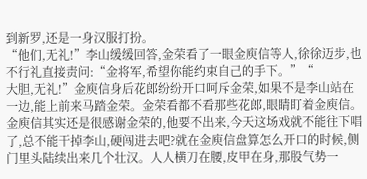到新罗,还是一身汉服打扮。
“他们,无礼!”李山缓缓回答,金荣看了一眼金庾信等人,徐徐迈步,也不行礼直接责问:“金将军,希望你能约束自己的手下。”“
大胆,无礼!”金庾信身后花郎纷纷开口呵斥金荣,如果不是李山站在一边,能上前来马踏金荣。金荣看都不看那些花郎,眼睛盯着金庾信。
金庾信其实还是很感谢金荣的,他要不出来,今天这场戏就不能往下唱了,总不能干掉李山,硬闯进去吧?就在金庾信盘算怎么开口的时候,侧门里头陆续出来几个壮汉。人人横刀在腰,皮甲在身,那股气势一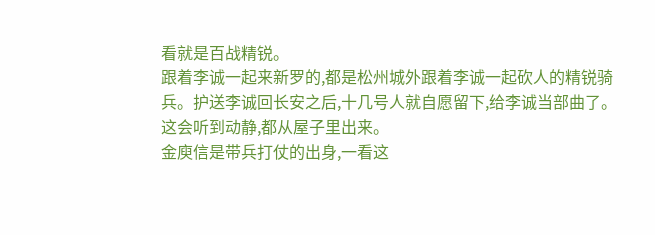看就是百战精锐。
跟着李诚一起来新罗的,都是松州城外跟着李诚一起砍人的精锐骑兵。护送李诚回长安之后,十几号人就自愿留下,给李诚当部曲了。这会听到动静,都从屋子里出来。
金庾信是带兵打仗的出身,一看这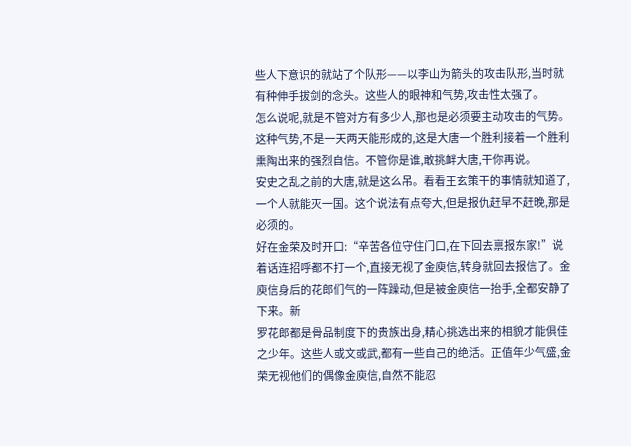些人下意识的就站了个队形——以李山为箭头的攻击队形,当时就有种伸手拔剑的念头。这些人的眼神和气势,攻击性太强了。
怎么说呢,就是不管对方有多少人,那也是必须要主动攻击的气势。这种气势,不是一天两天能形成的,这是大唐一个胜利接着一个胜利熏陶出来的强烈自信。不管你是谁,敢挑衅大唐,干你再说。
安史之乱之前的大唐,就是这么吊。看看王玄策干的事情就知道了,一个人就能灭一国。这个说法有点夸大,但是报仇赶早不赶晚,那是必须的。
好在金荣及时开口:“辛苦各位守住门口,在下回去禀报东家!”说着话连招呼都不打一个,直接无视了金庾信,转身就回去报信了。金
庾信身后的花郎们气的一阵躁动,但是被金庾信一抬手,全都安静了下来。新
罗花郎都是骨品制度下的贵族出身,精心挑选出来的相貌才能俱佳之少年。这些人或文或武,都有一些自己的绝活。正值年少气盛,金荣无视他们的偶像金庾信,自然不能忍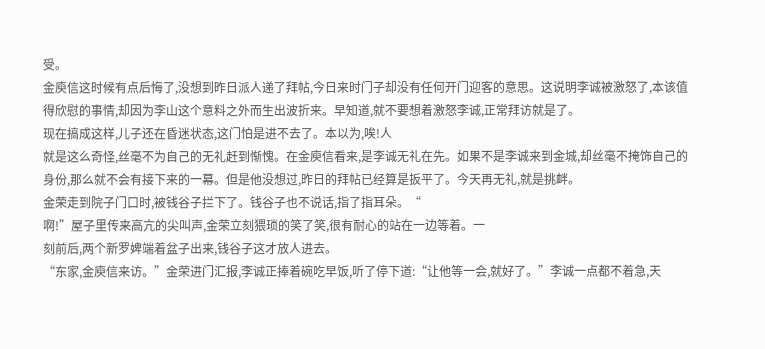受。
金庾信这时候有点后悔了,没想到昨日派人递了拜帖,今日来时门子却没有任何开门迎客的意思。这说明李诚被激怒了,本该值得欣慰的事情,却因为李山这个意料之外而生出波折来。早知道,就不要想着激怒李诚,正常拜访就是了。
现在搞成这样,儿子还在昏迷状态,这门怕是进不去了。本以为,唉!人
就是这么奇怪,丝毫不为自己的无礼赶到惭愧。在金庾信看来,是李诚无礼在先。如果不是李诚来到金城,却丝毫不掩饰自己的身份,那么就不会有接下来的一幕。但是他没想过,昨日的拜帖已经算是扳平了。今天再无礼,就是挑衅。
金荣走到院子门口时,被钱谷子拦下了。钱谷子也不说话,指了指耳朵。“
啊!”屋子里传来高亢的尖叫声,金荣立刻猥琐的笑了笑,很有耐心的站在一边等着。一
刻前后,两个新罗婢端着盆子出来,钱谷子这才放人进去。
“东家,金庾信来访。”金荣进门汇报,李诚正捧着碗吃早饭,听了停下道:“让他等一会,就好了。”李诚一点都不着急,天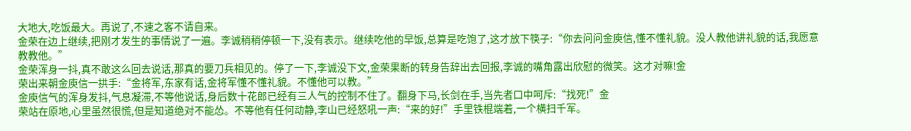大地大,吃饭最大。再说了,不速之客不请自来。
金荣在边上继续,把刚才发生的事情说了一遍。李诚稍稍停顿一下,没有表示。继续吃他的早饭,总算是吃饱了,这才放下筷子:“你去问问金庾信,懂不懂礼貌。没人教他讲礼貌的话,我愿意教教他。”
金荣浑身一抖,真不敢这么回去说话,那真的要刀兵相见的。停了一下,李诚没下文,金荣果断的转身告辞出去回报,李诚的嘴角露出欣慰的微笑。这才对嘛!金
荣出来朝金庾信一拱手:“金将军,东家有话,金将军懂不懂礼貌。不懂他可以教。”
金庾信气的浑身发抖,气息凝滞,不等他说话,身后数十花郎已经有三人气的控制不住了。翻身下马,长剑在手,当先者口中呵斥:“找死!”金
荣站在原地,心里虽然很慌,但是知道绝对不能怂。不等他有任何动静,李山已经怒吼一声:“来的好!”手里铁棍端着,一个横扫千军。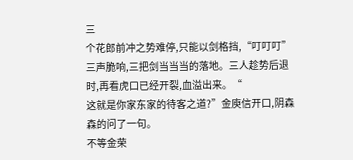三
个花郎前冲之势难停,只能以剑格挡,“叮叮叮”三声脆响,三把剑当当当的落地。三人趁势后退时,再看虎口已经开裂,血溢出来。“
这就是你家东家的待客之道?”金庾信开口,阴森森的问了一句。
不等金荣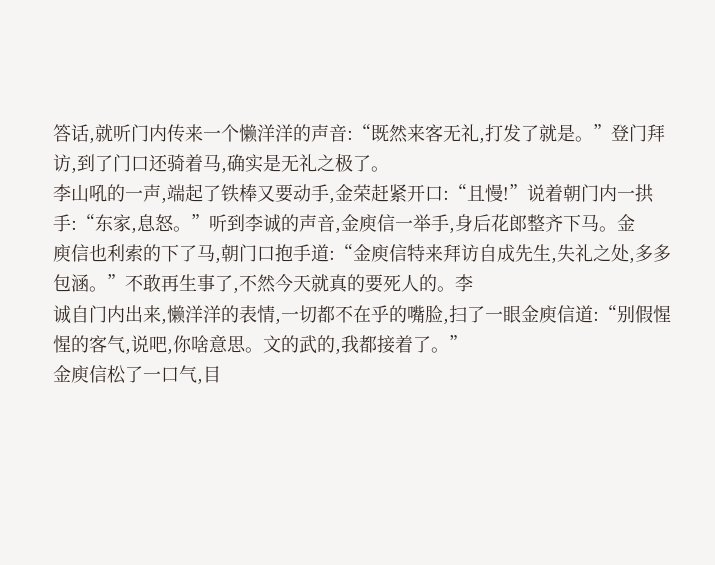答话,就听门内传来一个懒洋洋的声音:“既然来客无礼,打发了就是。”登门拜访,到了门口还骑着马,确实是无礼之极了。
李山吼的一声,端起了铁棒又要动手,金荣赶紧开口:“且慢!”说着朝门内一拱手:“东家,息怒。”听到李诚的声音,金庾信一举手,身后花郎整齐下马。金
庾信也利索的下了马,朝门口抱手道:“金庾信特来拜访自成先生,失礼之处,多多包涵。”不敢再生事了,不然今天就真的要死人的。李
诚自门内出来,懒洋洋的表情,一切都不在乎的嘴脸,扫了一眼金庾信道:“别假惺惺的客气,说吧,你啥意思。文的武的,我都接着了。”
金庾信松了一口气,目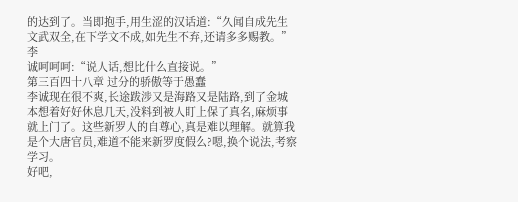的达到了。当即抱手,用生涩的汉话道:“久闻自成先生文武双全,在下学文不成,如先生不弃,还请多多赐教。”李
诚呵呵呵:“说人话,想比什么直接说。”
第三百四十八章 过分的骄傲等于愚蠢
李诚现在很不爽,长途跋涉又是海路又是陆路,到了金城本想着好好休息几天,没料到被人盯上保了真名,麻烦事就上门了。这些新罗人的自尊心,真是难以理解。就算我是个大唐官员,难道不能来新罗度假么?嗯,换个说法,考察学习。
好吧,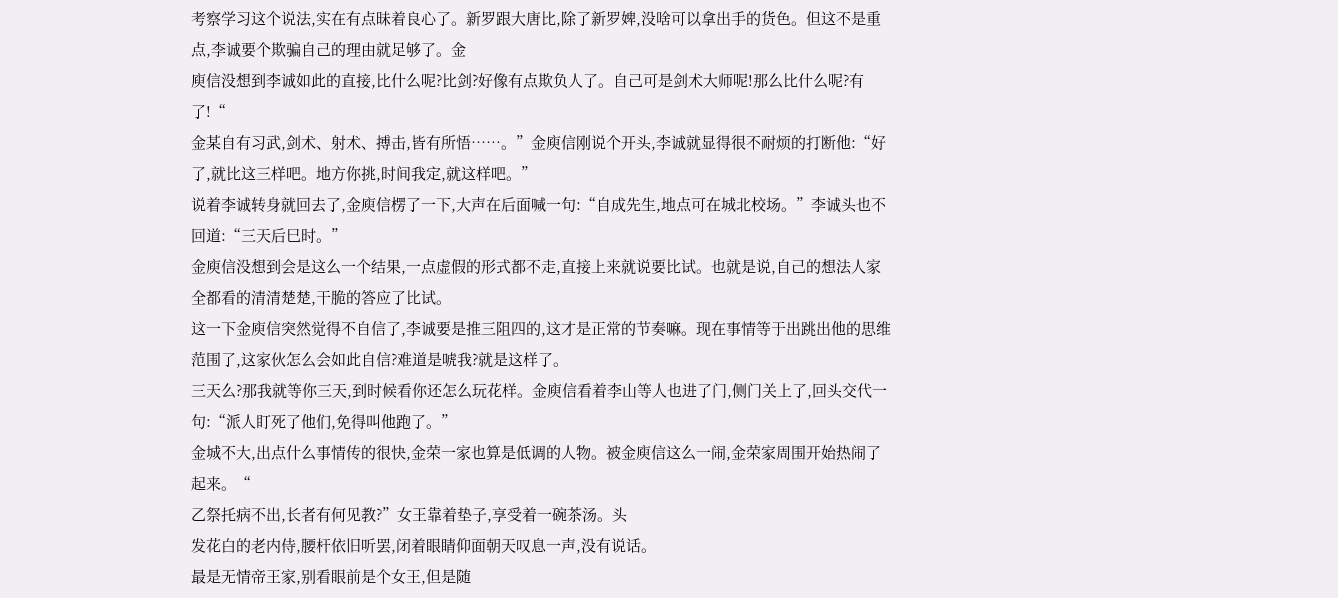考察学习这个说法,实在有点昧着良心了。新罗跟大唐比,除了新罗婢,没啥可以拿出手的货色。但这不是重点,李诚要个欺骗自己的理由就足够了。金
庾信没想到李诚如此的直接,比什么呢?比剑?好像有点欺负人了。自己可是剑术大师呢!那么比什么呢?有了!“
金某自有习武,剑术、射术、搏击,皆有所悟……。”金庾信刚说个开头,李诚就显得很不耐烦的打断他:“好了,就比这三样吧。地方你挑,时间我定,就这样吧。”
说着李诚转身就回去了,金庾信楞了一下,大声在后面喊一句:“自成先生,地点可在城北校场。”李诚头也不回道:“三天后巳时。”
金庾信没想到会是这么一个结果,一点虚假的形式都不走,直接上来就说要比试。也就是说,自己的想法人家全都看的清清楚楚,干脆的答应了比试。
这一下金庾信突然觉得不自信了,李诚要是推三阻四的,这才是正常的节奏嘛。现在事情等于出跳出他的思维范围了,这家伙怎么会如此自信?难道是唬我?就是这样了。
三天么?那我就等你三天,到时候看你还怎么玩花样。金庾信看着李山等人也进了门,侧门关上了,回头交代一句:“派人盯死了他们,免得叫他跑了。”
金城不大,出点什么事情传的很快,金荣一家也算是低调的人物。被金庾信这么一闹,金荣家周围开始热闹了起来。“
乙祭托病不出,长者有何见教?”女王靠着垫子,享受着一碗茶汤。头
发花白的老内侍,腰杆依旧听罢,闭着眼睛仰面朝天叹息一声,没有说话。
最是无情帝王家,别看眼前是个女王,但是随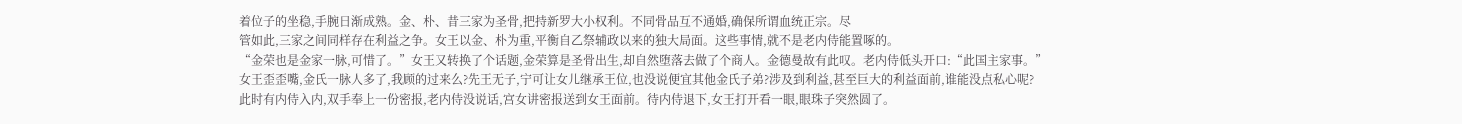着位子的坐稳,手腕日渐成熟。金、朴、昔三家为圣骨,把持新罗大小权利。不同骨品互不通婚,确保所谓血统正宗。尽
管如此,三家之间同样存在利益之争。女王以金、朴为重,平衡自乙祭辅政以来的独大局面。这些事情,就不是老内侍能置啄的。
“金荣也是金家一脉,可惜了。”女王又转换了个话题,金荣算是圣骨出生,却自然堕落去做了个商人。金德曼故有此叹。老内侍低头开口:“此国主家事。”
女王歪歪嘴,金氏一脉人多了,我顾的过来么?先王无子,宁可让女儿继承王位,也没说便宜其他金氏子弟?涉及到利益,甚至巨大的利益面前,谁能没点私心呢?
此时有内侍入内,双手奉上一份密报,老内侍没说话,宫女讲密报送到女王面前。待内侍退下,女王打开看一眼,眼珠子突然圆了。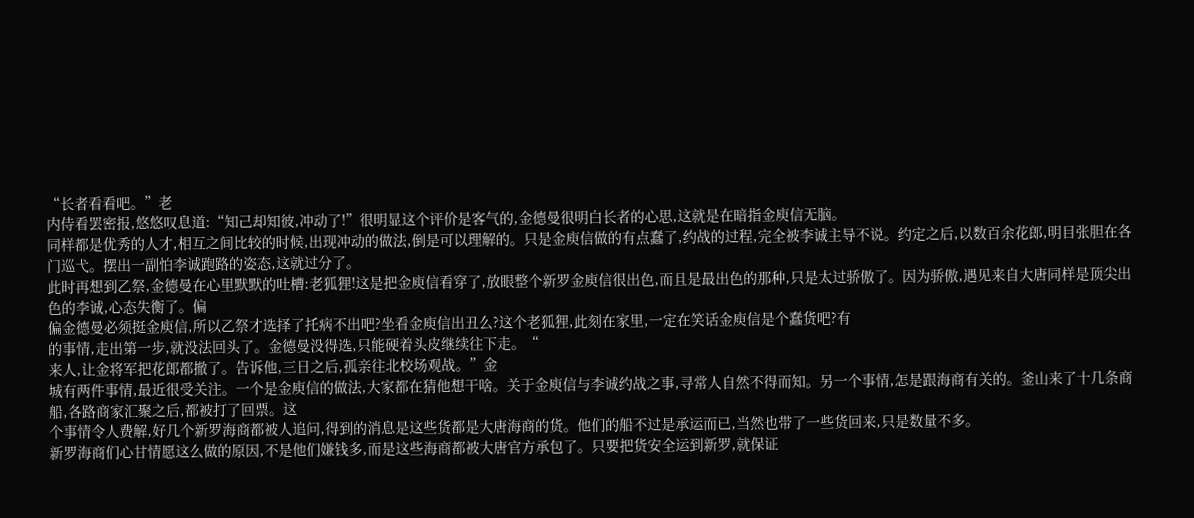“长者看看吧。”老
内侍看罢密报,悠悠叹息道:“知己却知彼,冲动了!”很明显这个评价是客气的,金德曼很明白长者的心思,这就是在暗指金庾信无脑。
同样都是优秀的人才,相互之间比较的时候,出现冲动的做法,倒是可以理解的。只是金庾信做的有点蠢了,约战的过程,完全被李诚主导不说。约定之后,以数百余花郎,明目张胆在各门巡弋。摆出一副怕李诚跑路的姿态,这就过分了。
此时再想到乙祭,金德曼在心里默默的吐槽:老狐狸!这是把金庾信看穿了,放眼整个新罗金庾信很出色,而且是最出色的那种,只是太过骄傲了。因为骄傲,遇见来自大唐同样是顶尖出色的李诚,心态失衡了。偏
偏金德曼必须挺金庾信,所以乙祭才选择了托病不出吧?坐看金庾信出丑么?这个老狐狸,此刻在家里,一定在笑话金庾信是个蠢货吧?有
的事情,走出第一步,就没法回头了。金德曼没得选,只能硬着头皮继续往下走。“
来人,让金将军把花郎都撤了。告诉他,三日之后,孤亲往北校场观战。”金
城有两件事情,最近很受关注。一个是金庾信的做法,大家都在猜他想干啥。关于金庾信与李诚约战之事,寻常人自然不得而知。另一个事情,怎是跟海商有关的。釜山来了十几条商船,各路商家汇聚之后,都被打了回票。这
个事情令人费解,好几个新罗海商都被人追问,得到的消息是这些货都是大唐海商的货。他们的船不过是承运而已,当然也带了一些货回来,只是数量不多。
新罗海商们心甘情愿这么做的原因,不是他们嫌钱多,而是这些海商都被大唐官方承包了。只要把货安全运到新罗,就保证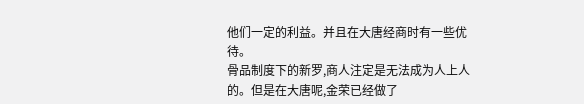他们一定的利益。并且在大唐经商时有一些优待。
骨品制度下的新罗,商人注定是无法成为人上人的。但是在大唐呢,金荣已经做了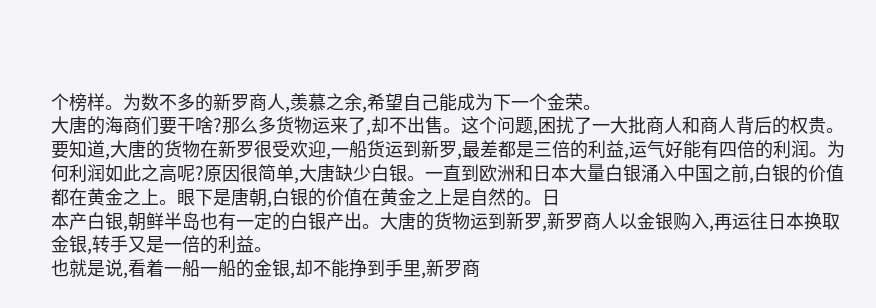个榜样。为数不多的新罗商人,羡慕之余,希望自己能成为下一个金荣。
大唐的海商们要干啥?那么多货物运来了,却不出售。这个问题,困扰了一大批商人和商人背后的权贵。要知道,大唐的货物在新罗很受欢迎,一船货运到新罗,最差都是三倍的利益,运气好能有四倍的利润。为
何利润如此之高呢?原因很简单,大唐缺少白银。一直到欧洲和日本大量白银涌入中国之前,白银的价值都在黄金之上。眼下是唐朝,白银的价值在黄金之上是自然的。日
本产白银,朝鲜半岛也有一定的白银产出。大唐的货物运到新罗,新罗商人以金银购入,再运往日本换取金银,转手又是一倍的利益。
也就是说,看着一船一船的金银,却不能挣到手里,新罗商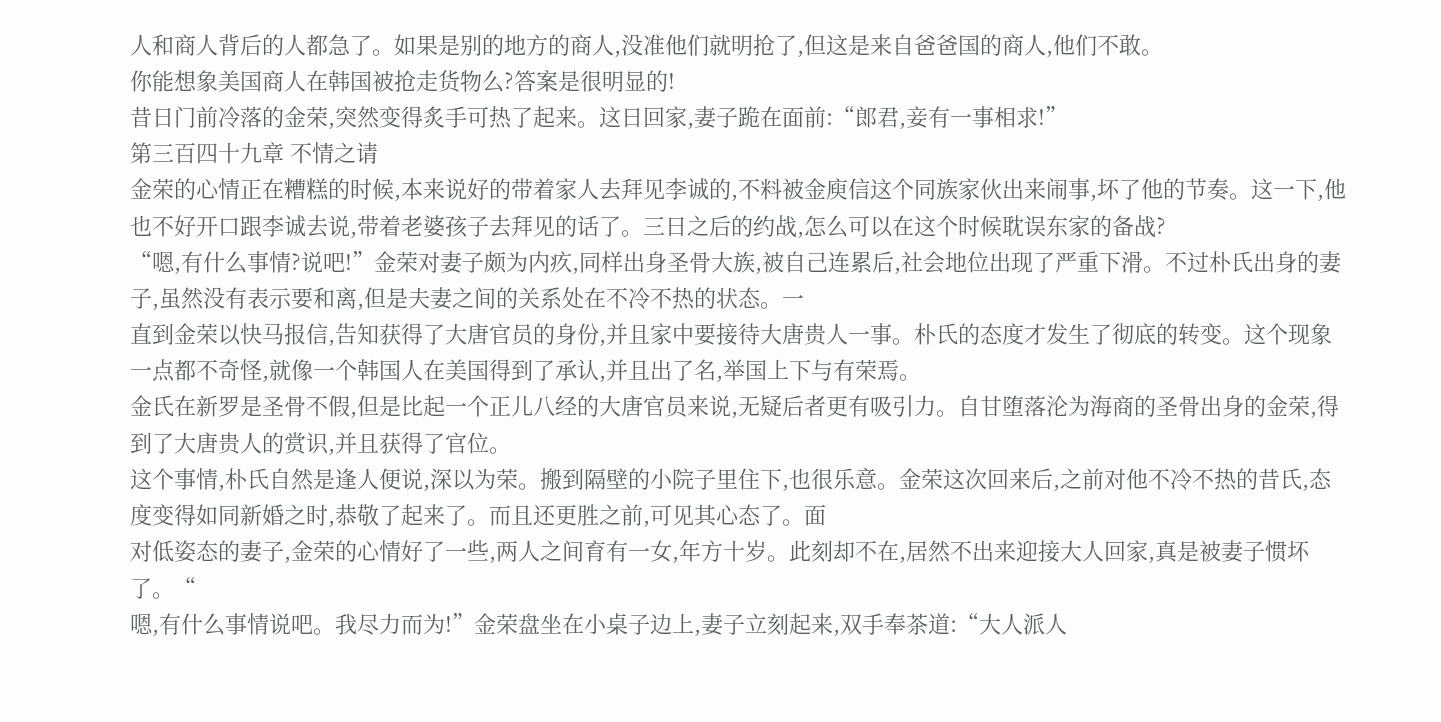人和商人背后的人都急了。如果是别的地方的商人,没准他们就明抢了,但这是来自爸爸国的商人,他们不敢。
你能想象美国商人在韩国被抢走货物么?答案是很明显的!
昔日门前冷落的金荣,突然变得炙手可热了起来。这日回家,妻子跪在面前:“郎君,妾有一事相求!”
第三百四十九章 不情之请
金荣的心情正在糟糕的时候,本来说好的带着家人去拜见李诚的,不料被金庾信这个同族家伙出来闹事,坏了他的节奏。这一下,他也不好开口跟李诚去说,带着老婆孩子去拜见的话了。三日之后的约战,怎么可以在这个时候耽误东家的备战?
“嗯,有什么事情?说吧!”金荣对妻子颇为内疚,同样出身圣骨大族,被自己连累后,社会地位出现了严重下滑。不过朴氏出身的妻子,虽然没有表示要和离,但是夫妻之间的关系处在不冷不热的状态。一
直到金荣以快马报信,告知获得了大唐官员的身份,并且家中要接待大唐贵人一事。朴氏的态度才发生了彻底的转变。这个现象一点都不奇怪,就像一个韩国人在美国得到了承认,并且出了名,举国上下与有荣焉。
金氏在新罗是圣骨不假,但是比起一个正儿八经的大唐官员来说,无疑后者更有吸引力。自甘堕落沦为海商的圣骨出身的金荣,得到了大唐贵人的赏识,并且获得了官位。
这个事情,朴氏自然是逢人便说,深以为荣。搬到隔壁的小院子里住下,也很乐意。金荣这次回来后,之前对他不冷不热的昔氏,态度变得如同新婚之时,恭敬了起来了。而且还更胜之前,可见其心态了。面
对低姿态的妻子,金荣的心情好了一些,两人之间育有一女,年方十岁。此刻却不在,居然不出来迎接大人回家,真是被妻子惯坏了。“
嗯,有什么事情说吧。我尽力而为!”金荣盘坐在小桌子边上,妻子立刻起来,双手奉茶道:“大人派人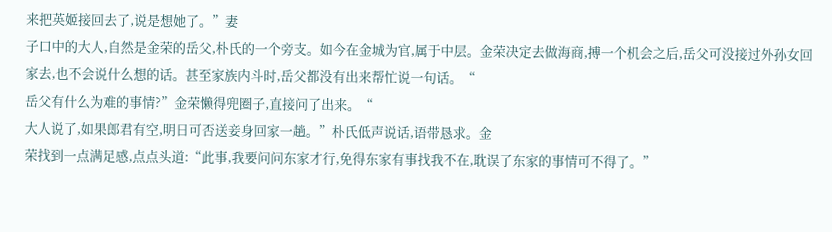来把英姬接回去了,说是想她了。”妻
子口中的大人,自然是金荣的岳父,朴氏的一个旁支。如今在金城为官,属于中层。金荣决定去做海商,搏一个机会之后,岳父可没接过外孙女回家去,也不会说什么想的话。甚至家族内斗时,岳父都没有出来帮忙说一句话。“
岳父有什么为难的事情?”金荣懒得兜圈子,直接问了出来。“
大人说了,如果郎君有空,明日可否送妾身回家一趟。”朴氏低声说话,语带恳求。金
荣找到一点满足感,点点头道:“此事,我要问问东家才行,免得东家有事找我不在,耽误了东家的事情可不得了。”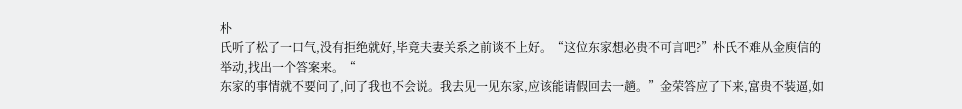朴
氏听了松了一口气,没有拒绝就好,毕竟夫妻关系之前谈不上好。“这位东家想必贵不可言吧?”朴氏不难从金庾信的举动,找出一个答案来。“
东家的事情就不要问了,问了我也不会说。我去见一见东家,应该能请假回去一趟。”金荣答应了下来,富贵不装逼,如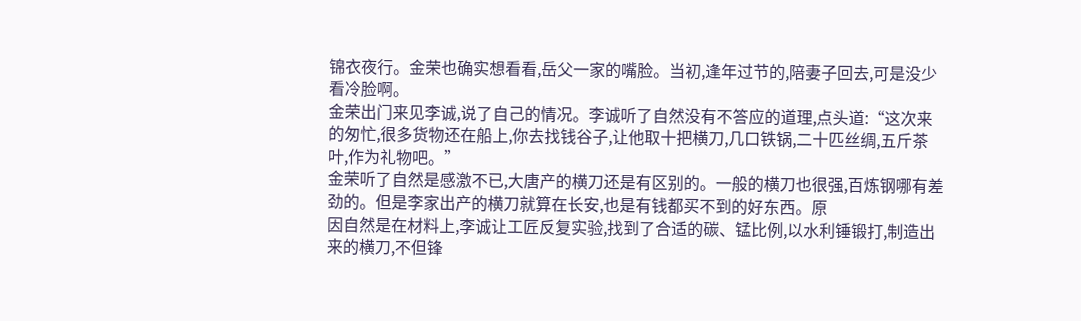锦衣夜行。金荣也确实想看看,岳父一家的嘴脸。当初,逢年过节的,陪妻子回去,可是没少看冷脸啊。
金荣出门来见李诚,说了自己的情况。李诚听了自然没有不答应的道理,点头道:“这次来的匆忙,很多货物还在船上,你去找钱谷子,让他取十把横刀,几口铁锅,二十匹丝绸,五斤茶叶,作为礼物吧。”
金荣听了自然是感激不已,大唐产的横刀还是有区别的。一般的横刀也很强,百炼钢哪有差劲的。但是李家出产的横刀就算在长安,也是有钱都买不到的好东西。原
因自然是在材料上,李诚让工匠反复实验,找到了合适的碳、锰比例,以水利锤锻打,制造出来的横刀,不但锋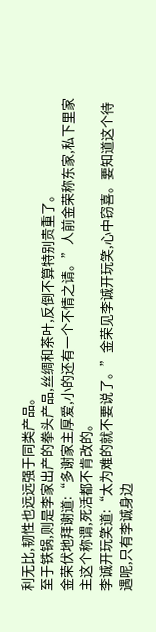利无比,韧性也远远强于同类产品。
至于铁锅,则是李家出产的拳头产品,丝绸和茶叶,反倒不算特别贵重了。
金荣伏地拜谢道:“多谢家主厚爱,小的还有一个不情之请。”人前金荣称东家,私下里家主这个称谓,死活都不肯改的。
李诚开玩笑道:“太为难的就不要说了。”金荣见李诚开玩笑,心中窃喜。要知道这个待遇呢,只有李诚身边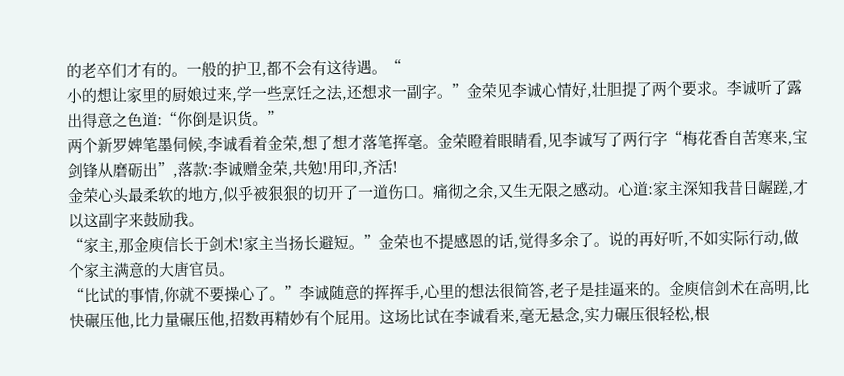的老卒们才有的。一般的护卫,都不会有这待遇。“
小的想让家里的厨娘过来,学一些烹饪之法,还想求一副字。”金荣见李诚心情好,壮胆提了两个要求。李诚听了露出得意之色道:“你倒是识货。”
两个新罗婢笔墨伺候,李诚看着金荣,想了想才落笔挥毫。金荣瞪着眼睛看,见李诚写了两行字“梅花香自苦寒来,宝剑锋从磨砺出”,落款:李诚赠金荣,共勉!用印,齐活!
金荣心头最柔软的地方,似乎被狠狠的切开了一道伤口。痛彻之余,又生无限之感动。心道:家主深知我昔日龌蹉,才以这副字来鼓励我。
“家主,那金庾信长于剑术!家主当扬长避短。”金荣也不提感恩的话,觉得多余了。说的再好听,不如实际行动,做个家主满意的大唐官员。
“比试的事情,你就不要操心了。”李诚随意的挥挥手,心里的想法很简答,老子是挂逼来的。金庾信剑术在高明,比快碾压他,比力量碾压他,招数再精妙有个屁用。这场比试在李诚看来,毫无悬念,实力碾压很轻松,根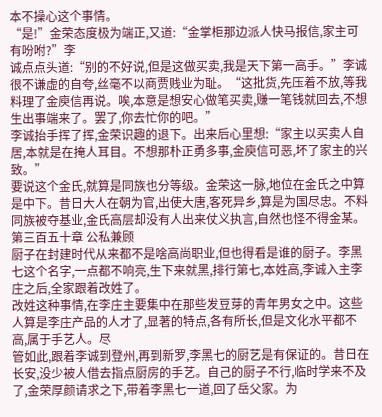本不操心这个事情。
“是!”金荣态度极为端正,又道:“金掌柜那边派人快马报信,家主可有吩咐?”李
诚点点头道:“别的不好说,但是这做买卖,我是天下第一高手。”李诚很不谦虚的自夸,丝毫不以商贾贱业为耻。“这批货,先压着不放,等我料理了金庾信再说。唉,本意是想安心做笔买卖,赚一笔钱就回去,不想生出事端来了。罢了,你去忙你的吧。”
李诚抬手挥了挥,金荣识趣的退下。出来后心里想:“家主以买卖人自居,本就是在掩人耳目。不想那朴正勇多事,金庾信可恶,坏了家主的兴致。”
要说这个金氏,就算是同族也分等级。金荣这一脉,地位在金氏之中算是中下。昔日大人在朝为官,出使大唐,客死异乡,算是为国尽忠。不料同族被夺基业,金氏高层却没有人出来仗义执言,自然也怪不得金某。
第三百五十章 公私兼顾
厨子在封建时代从来都不是啥高尚职业,但也得看是谁的厨子。李黑七这个名字,一点都不响亮,生下来就黑,排行第七,本姓高,李诚入主李庄之后,全家跟着改姓了。
改姓这种事情,在李庄主要集中在那些发豆芽的青年男女之中。这些人算是李庄产品的人才了,显著的特点,各有所长,但是文化水平都不高,属于手艺人。尽
管如此,跟着李诚到登州,再到新罗,李黑七的厨艺是有保证的。昔日在长安,没少被人借去指点厨房的手艺。自己的厨子不行,临时学来不及了,金荣厚颜请求之下,带着李黑七一道,回了岳父家。为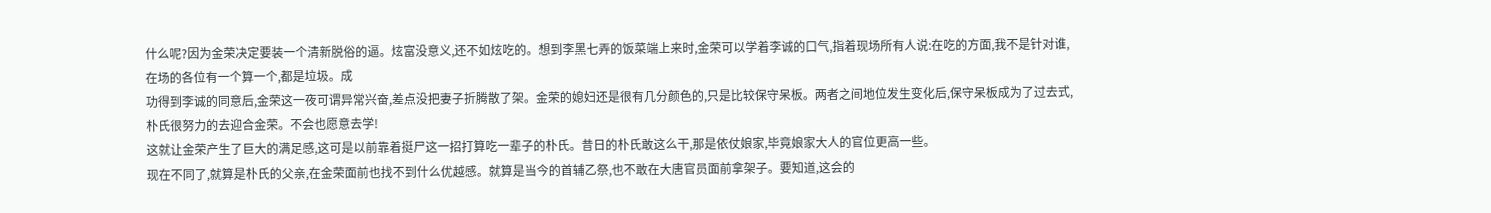什么呢?因为金荣决定要装一个清新脱俗的逼。炫富没意义,还不如炫吃的。想到李黑七弄的饭菜端上来时,金荣可以学着李诚的口气,指着现场所有人说:在吃的方面,我不是针对谁,在场的各位有一个算一个,都是垃圾。成
功得到李诚的同意后,金荣这一夜可谓异常兴奋,差点没把妻子折腾散了架。金荣的媳妇还是很有几分颜色的,只是比较保守呆板。两者之间地位发生变化后,保守呆板成为了过去式,朴氏很努力的去迎合金荣。不会也愿意去学!
这就让金荣产生了巨大的满足感,这可是以前靠着挺尸这一招打算吃一辈子的朴氏。昔日的朴氏敢这么干,那是依仗娘家,毕竟娘家大人的官位更高一些。
现在不同了,就算是朴氏的父亲,在金荣面前也找不到什么优越感。就算是当今的首辅乙祭,也不敢在大唐官员面前拿架子。要知道,这会的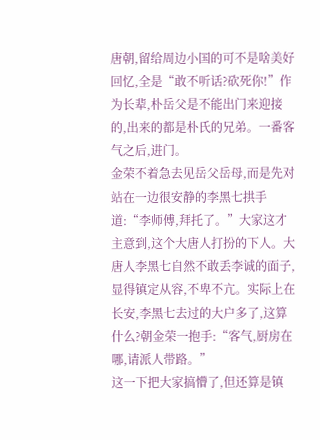唐朝,留给周边小国的可不是啥美好回忆,全是“敢不听话?砍死你!”作
为长辈,朴岳父是不能出门来迎接的,出来的都是朴氏的兄弟。一番客气之后,进门。
金荣不着急去见岳父岳母,而是先对站在一边很安静的李黑七拱手道:“李师傅,拜托了。”大家这才主意到,这个大唐人打扮的下人。大
唐人李黑七自然不敢丢李诚的面子,显得镇定从容,不卑不亢。实际上在长安,李黑七去过的大户多了,这算什么?朝金荣一抱手:“客气,厨房在哪,请派人带路。”
这一下把大家搞懵了,但还算是镇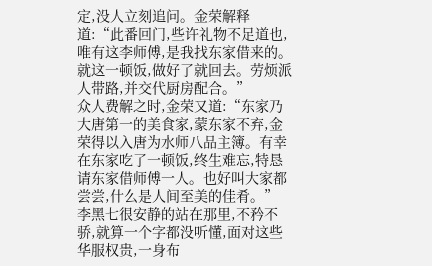定,没人立刻追问。金荣解释道:“此番回门,些许礼物不足道也,唯有这李师傅,是我找东家借来的。就这一顿饭,做好了就回去。劳烦派人带路,并交代厨房配合。”
众人费解之时,金荣又道:“东家乃大唐第一的美食家,蒙东家不弃,金荣得以入唐为水师八品主簿。有幸在东家吃了一顿饭,终生难忘,特恳请东家借师傅一人。也好叫大家都尝尝,什么是人间至美的佳肴。”
李黑七很安静的站在那里,不矜不骄,就算一个字都没听懂,面对这些华服权贵,一身布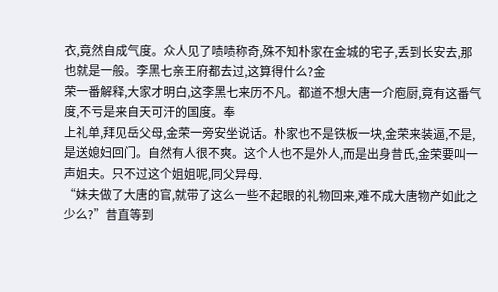衣,竟然自成气度。众人见了啧啧称奇,殊不知朴家在金城的宅子,丢到长安去,那也就是一般。李黑七亲王府都去过,这算得什么?金
荣一番解释,大家才明白,这李黑七来历不凡。都道不想大唐一介庖厨,竟有这番气度,不亏是来自天可汗的国度。奉
上礼单,拜见岳父母,金荣一旁安坐说话。朴家也不是铁板一块,金荣来装逼,不是,是送媳妇回门。自然有人很不爽。这个人也不是外人,而是出身昔氏,金荣要叫一声姐夫。只不过这个姐姐呢,同父异母.
“妹夫做了大唐的官,就带了这么一些不起眼的礼物回来,难不成大唐物产如此之少么?”昔直等到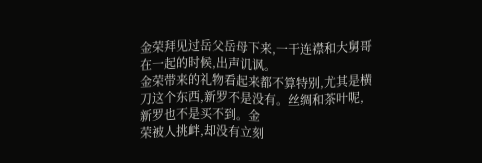金荣拜见过岳父岳母下来,一干连襟和大舅哥在一起的时候,出声讥讽。
金荣带来的礼物看起来都不算特别,尤其是横刀这个东西,新罗不是没有。丝绸和茶叶呢,新罗也不是买不到。金
荣被人挑衅,却没有立刻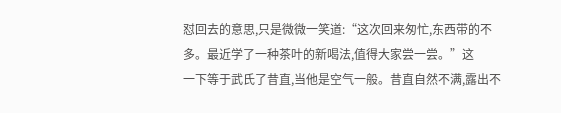怼回去的意思,只是微微一笑道:“这次回来匆忙,东西带的不多。最近学了一种茶叶的新喝法,值得大家尝一尝。”这
一下等于武氏了昔直,当他是空气一般。昔直自然不满,露出不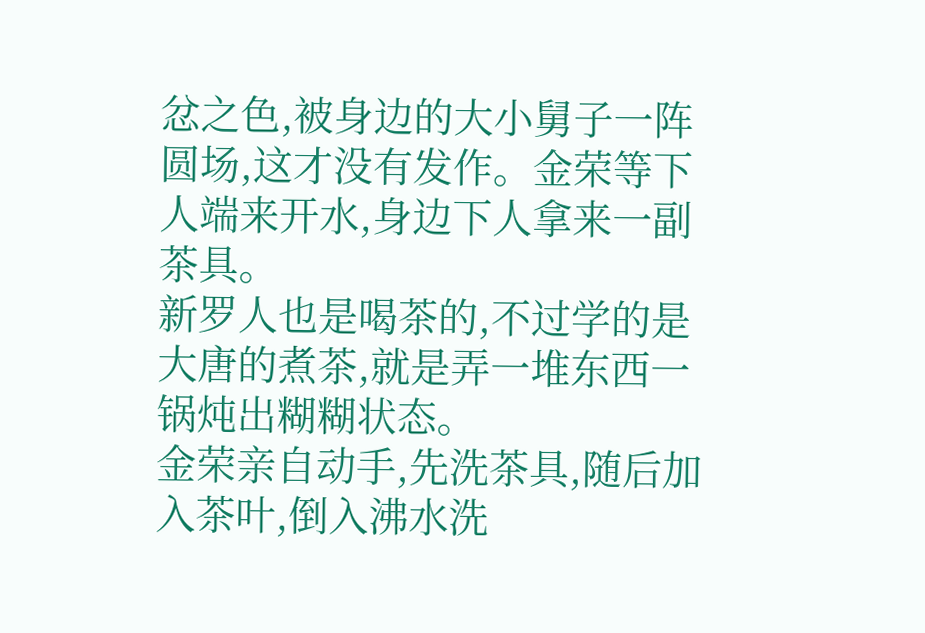忿之色,被身边的大小舅子一阵圆场,这才没有发作。金荣等下人端来开水,身边下人拿来一副茶具。
新罗人也是喝茶的,不过学的是大唐的煮茶,就是弄一堆东西一锅炖出糊糊状态。
金荣亲自动手,先洗茶具,随后加入茶叶,倒入沸水洗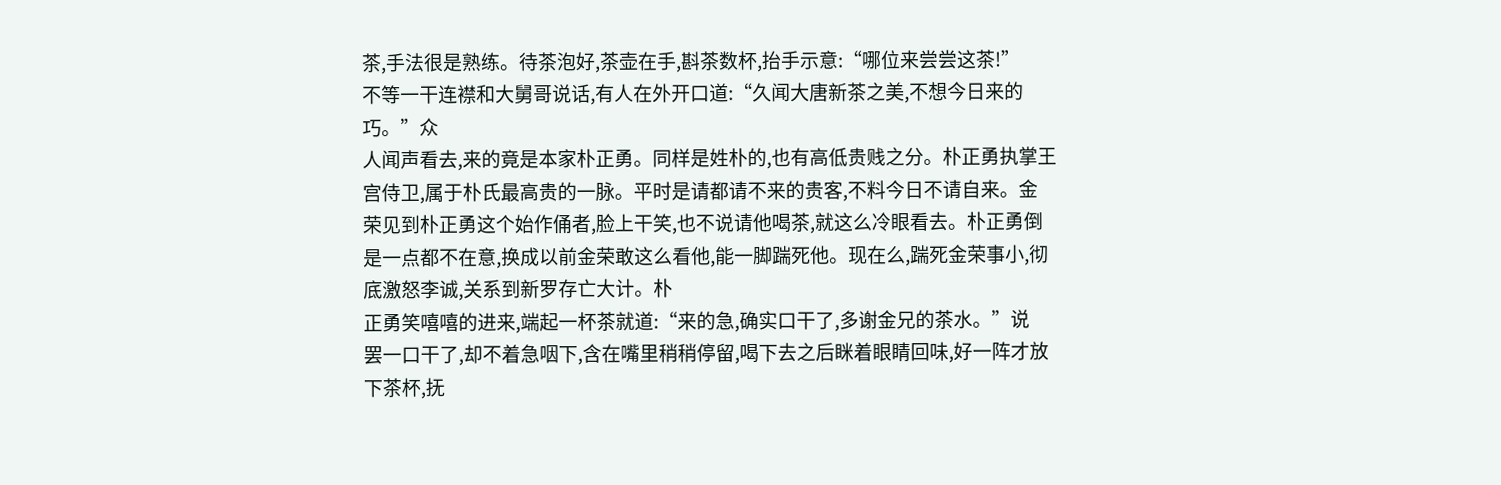茶,手法很是熟练。待茶泡好,茶壶在手,斟茶数杯,抬手示意:“哪位来尝尝这茶!”
不等一干连襟和大舅哥说话,有人在外开口道:“久闻大唐新茶之美,不想今日来的巧。”众
人闻声看去,来的竟是本家朴正勇。同样是姓朴的,也有高低贵贱之分。朴正勇执掌王宫侍卫,属于朴氏最高贵的一脉。平时是请都请不来的贵客,不料今日不请自来。金
荣见到朴正勇这个始作俑者,脸上干笑,也不说请他喝茶,就这么冷眼看去。朴正勇倒是一点都不在意,换成以前金荣敢这么看他,能一脚踹死他。现在么,踹死金荣事小,彻底激怒李诚,关系到新罗存亡大计。朴
正勇笑嘻嘻的进来,端起一杯茶就道:“来的急,确实口干了,多谢金兄的茶水。”说
罢一口干了,却不着急咽下,含在嘴里稍稍停留,喝下去之后眯着眼睛回味,好一阵才放下茶杯,抚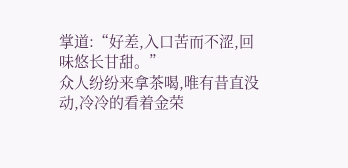掌道:“好差,入口苦而不涩,回味悠长甘甜。”
众人纷纷来拿茶喝,唯有昔直没动,冷冷的看着金荣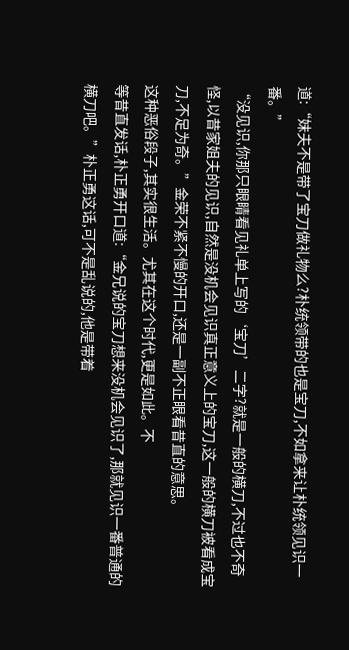道:“妹夫不是带了宝刀做礼物么?朴统领带的也是宝刀,不如拿来让朴统领见识一番。”
“没见识,你那只眼睛看见礼单上写的‘宝刀’二字?就是一般的横刀,不过也不奇怪,以昔家姐夫的见识,自然是没机会见识真正意义上的宝刀,这一般的横刀被看成宝刀,不足为奇。”金荣不紧不慢的开口,还是一副不正眼看昔直的意思。
这种恶俗段子,其实很生活。尤其在这个时代,更是如此。不
等昔直发话,朴正勇开口道:“金兄说的宝刀想来没机会见识了,那就见识一番普通的横刀吧。”朴正勇这话,可不是乱说的,他是带着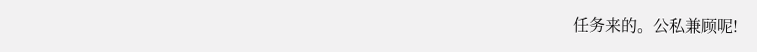任务来的。公私兼顾呢!